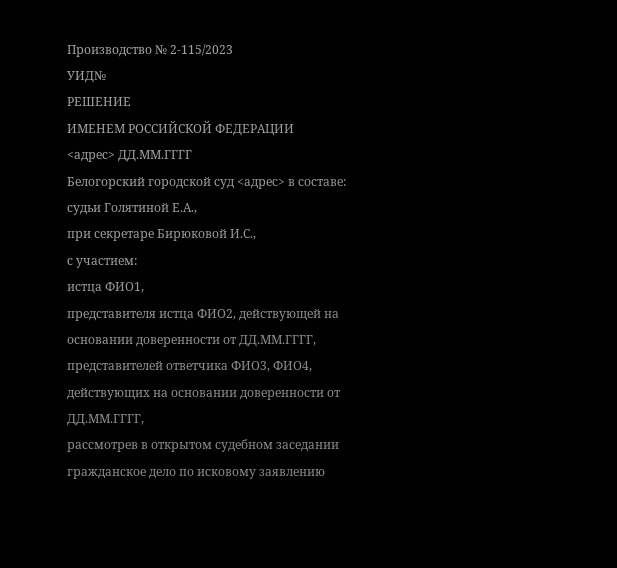Производство № 2-115/2023
УИД№
РЕШЕНИЕ
ИМЕНЕМ РОССИЙСКОЙ ФЕДЕРАЦИИ
<адрес> ДД.ММ.ГГГГ
Белогорский городской суд <адрес> в составе:
судьи Голятиной Е.А.,
при секретаре Бирюковой И.С.,
с участием:
истца ФИО1,
представителя истца ФИО2, действующей на основании доверенности от ДД.ММ.ГГГГ,
представителей ответчика ФИО3, ФИО4, действующих на основании доверенности от ДД.ММ.ГГГГ,
рассмотрев в открытом судебном заседании гражданское дело по исковому заявлению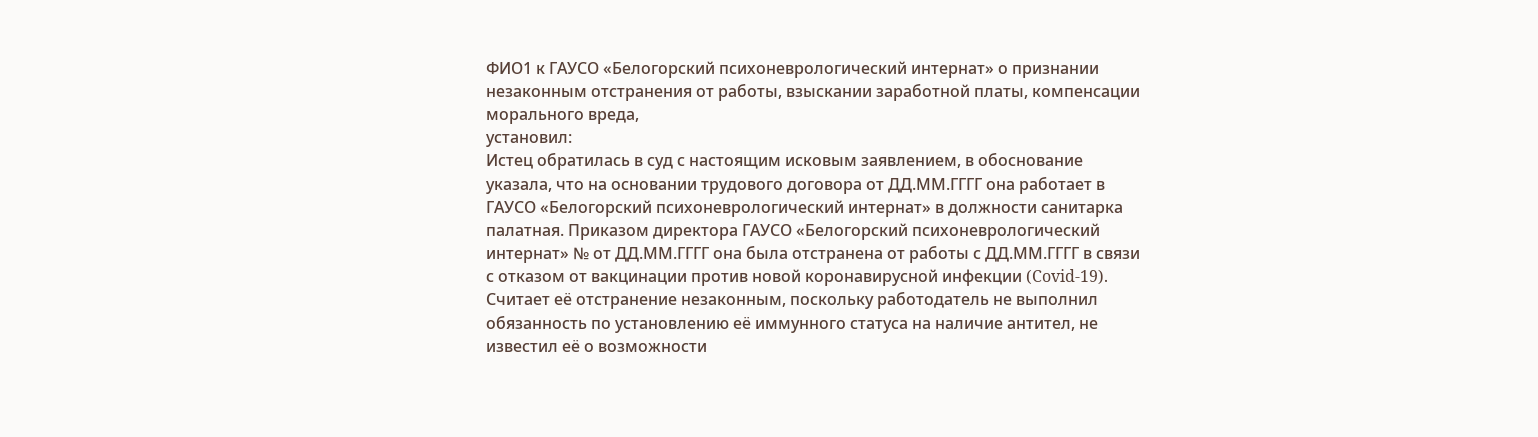ФИО1 к ГАУСО «Белогорский психоневрологический интернат» о признании незаконным отстранения от работы, взыскании заработной платы, компенсации морального вреда,
установил:
Истец обратилась в суд с настоящим исковым заявлением, в обоснование указала, что на основании трудового договора от ДД.ММ.ГГГГ она работает в ГАУСО «Белогорский психоневрологический интернат» в должности санитарка палатная. Приказом директора ГАУСО «Белогорский психоневрологический интернат» № от ДД.ММ.ГГГГ она была отстранена от работы с ДД.ММ.ГГГГ в связи с отказом от вакцинации против новой коронавирусной инфекции (Covid-19). Считает её отстранение незаконным, поскольку работодатель не выполнил обязанность по установлению её иммунного статуса на наличие антител, не известил её о возможности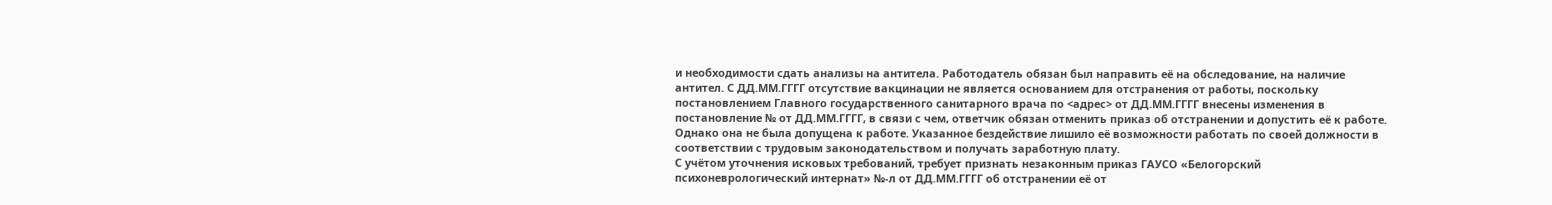и необходимости сдать анализы на антитела. Работодатель обязан был направить её на обследование, на наличие антител. С ДД.ММ.ГГГГ отсутствие вакцинации не является основанием для отстранения от работы, поскольку постановлением Главного государственного санитарного врача по <адрес> от ДД.ММ.ГГГГ внесены изменения в постановление № от ДД.ММ.ГГГГ, в связи с чем, ответчик обязан отменить приказ об отстранении и допустить её к работе. Однако она не была допущена к работе. Указанное бездействие лишило её возможности работать по своей должности в соответствии с трудовым законодательством и получать заработную плату.
С учётом уточнения исковых требований, требует признать незаконным приказ ГАУСО «Белогорский психоневрологический интернат» №-л от ДД.ММ.ГГГГ об отстранении её от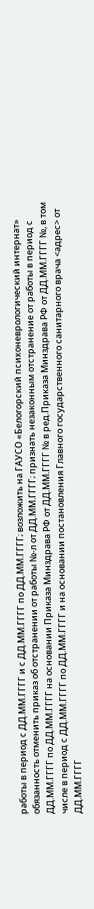работы в период с ДД.ММ.ГГГГ и с ДД.ММ.ГГГГ по ДД.ММ.ГГГГ; возложить на ГАУСО «Белогорский психоневрологический интернат» обязанность отменить приказ об отстранении от работы №-л от ДД.ММ.ГГГГ; признать незаконным отстранение от работы в период с ДД.ММ.ГГГГ по ДД.ММ.ГГГГ на основании Приказа Минздрава РФ от ДД.ММ.ГГГГ № в ред.Приказа Минздрава РФ от ДД.ММ.ГГГГ №, в том числе в период с ДД.ММ.ГГГГ по ДД.ММ.ГГГГ и на основании постановления Главного государственного санитарного врача <адрес> от ДД.ММ.ГГГГ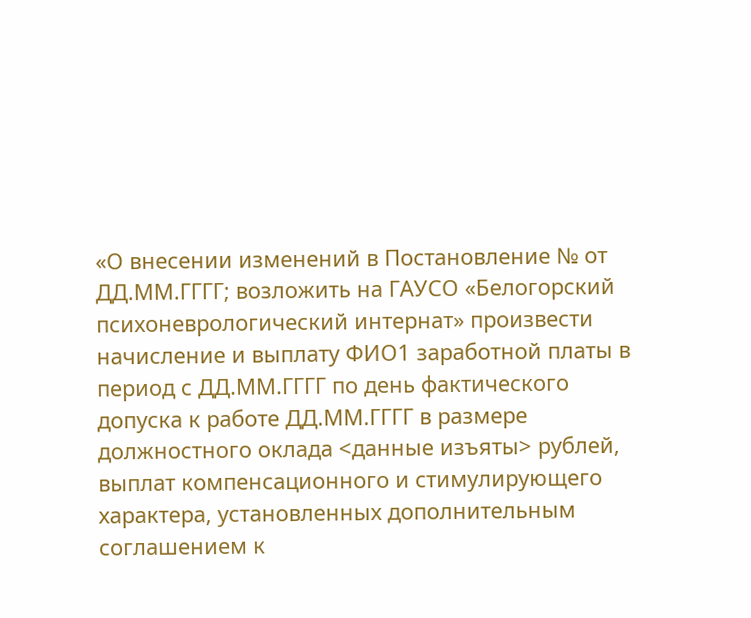«О внесении изменений в Постановление № от ДД.ММ.ГГГГ; возложить на ГАУСО «Белогорский психоневрологический интернат» произвести начисление и выплату ФИО1 заработной платы в период с ДД.ММ.ГГГГ по день фактического допуска к работе ДД.ММ.ГГГГ в размере должностного оклада <данные изъяты> рублей, выплат компенсационного и стимулирующего характера, установленных дополнительным соглашением к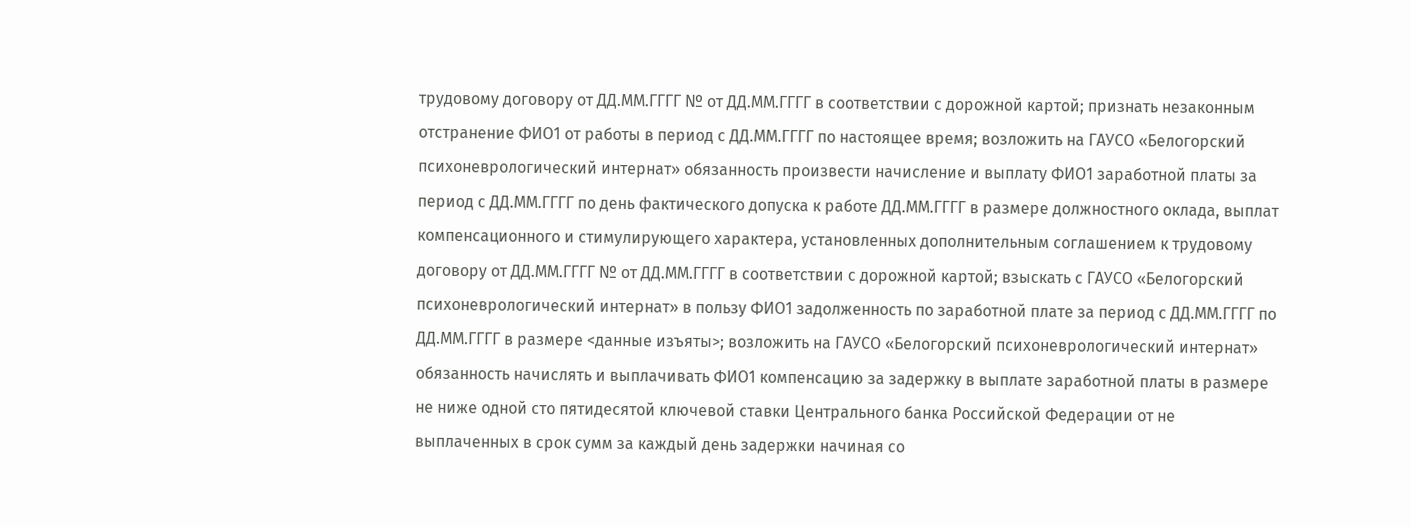трудовому договору от ДД.ММ.ГГГГ № от ДД.ММ.ГГГГ в соответствии с дорожной картой; признать незаконным отстранение ФИО1 от работы в период с ДД.ММ.ГГГГ по настоящее время; возложить на ГАУСО «Белогорский психоневрологический интернат» обязанность произвести начисление и выплату ФИО1 заработной платы за период с ДД.ММ.ГГГГ по день фактического допуска к работе ДД.ММ.ГГГГ в размере должностного оклада, выплат компенсационного и стимулирующего характера, установленных дополнительным соглашением к трудовому договору от ДД.ММ.ГГГГ № от ДД.ММ.ГГГГ в соответствии с дорожной картой; взыскать с ГАУСО «Белогорский психоневрологический интернат» в пользу ФИО1 задолженность по заработной плате за период с ДД.ММ.ГГГГ по ДД.ММ.ГГГГ в размере <данные изъяты>; возложить на ГАУСО «Белогорский психоневрологический интернат» обязанность начислять и выплачивать ФИО1 компенсацию за задержку в выплате заработной платы в размере не ниже одной сто пятидесятой ключевой ставки Центрального банка Российской Федерации от не выплаченных в срок сумм за каждый день задержки начиная со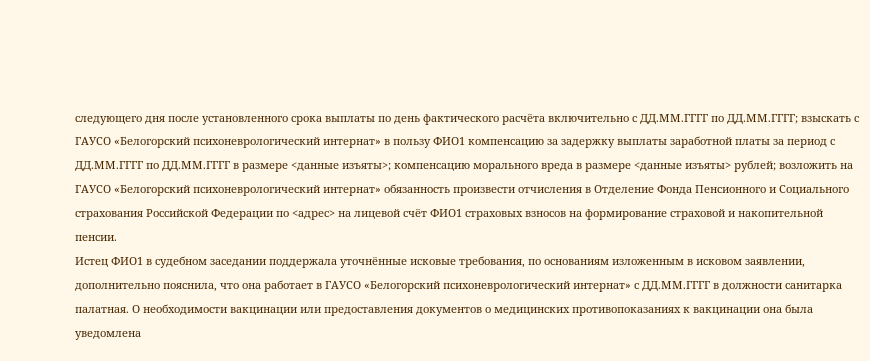следующего дня после установленного срока выплаты по день фактического расчёта включительно с ДД.ММ.ГГГГ по ДД.ММ.ГГГГ; взыскать с ГАУСО «Белогорский психоневрологический интернат» в пользу ФИО1 компенсацию за задержку выплаты заработной платы за период с ДД.ММ.ГГГГ по ДД.ММ.ГГГГ в размере <данные изъяты>; компенсацию морального вреда в размере <данные изъяты> рублей; возложить на ГАУСО «Белогорский психоневрологический интернат» обязанность произвести отчисления в Отделение Фонда Пенсионного и Социального страхования Российской Федерации по <адрес> на лицевой счёт ФИО1 страховых взносов на формирование страховой и накопительной пенсии.
Истец ФИО1 в судебном заседании поддержала уточнённые исковые требования, по основаниям изложенным в исковом заявлении, дополнительно пояснила, что она работает в ГАУСО «Белогорский психоневрологический интернат» с ДД.ММ.ГГГГ в должности санитарка палатная. О необходимости вакцинации или предоставления документов о медицинских противопоказаниях к вакцинации она была уведомлена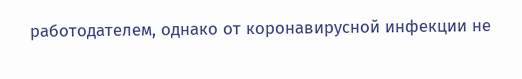работодателем, однако от коронавирусной инфекции не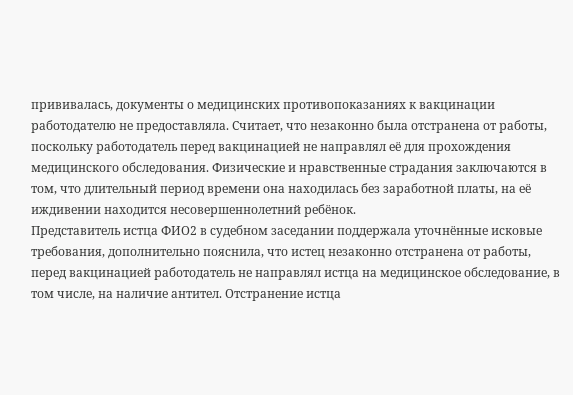прививалась, документы о медицинских противопоказаниях к вакцинации работодателю не предоставляла. Считает, что незаконно была отстранена от работы, поскольку работодатель перед вакцинацией не направлял её для прохождения медицинского обследования. Физические и нравственные страдания заключаются в том, что длительный период времени она находилась без заработной платы, на её иждивении находится несовершеннолетний ребёнок.
Представитель истца ФИО2 в судебном заседании поддержала уточнённые исковые требования, дополнительно пояснила, что истец незаконно отстранена от работы, перед вакцинацией работодатель не направлял истца на медицинское обследование, в том числе, на наличие антител. Отстранение истца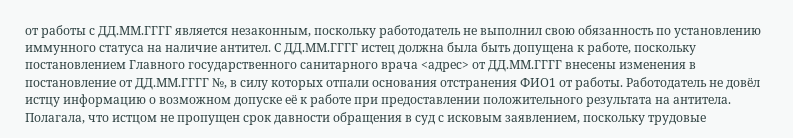от работы с ДД.ММ.ГГГГ является незаконным, поскольку работодатель не выполнил свою обязанность по установлению иммунного статуса на наличие антител. С ДД.ММ.ГГГГ истец должна была быть допущена к работе, поскольку постановлением Главного государственного санитарного врача <адрес> от ДД.ММ.ГГГГ внесены изменения в постановление от ДД.ММ.ГГГГ №, в силу которых отпали основания отстранения ФИО1 от работы. Работодатель не довёл истцу информацию о возможном допуске её к работе при предоставлении положительного результата на антитела. Полагала, что истцом не пропущен срок давности обращения в суд с исковым заявлением, поскольку трудовые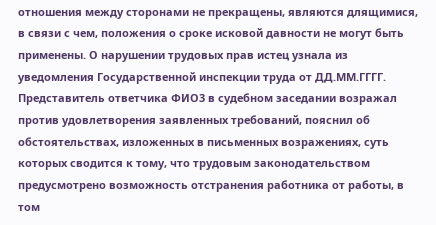отношения между сторонами не прекращены, являются длящимися, в связи с чем, положения о сроке исковой давности не могут быть применены. О нарушении трудовых прав истец узнала из уведомления Государственной инспекции труда от ДД.ММ.ГГГГ.
Представитель ответчика ФИО3 в судебном заседании возражал против удовлетворения заявленных требований, пояснил об обстоятельствах, изложенных в письменных возражениях, суть которых сводится к тому, что трудовым законодательством предусмотрено возможность отстранения работника от работы, в том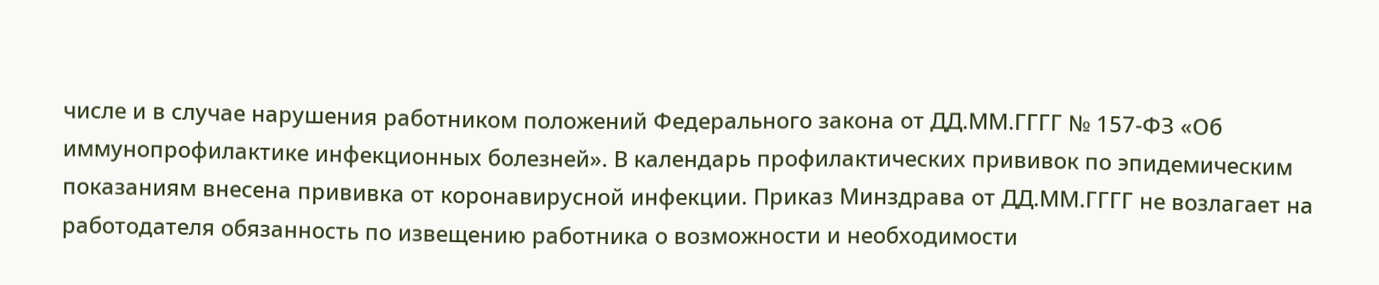числе и в случае нарушения работником положений Федерального закона от ДД.ММ.ГГГГ № 157-ФЗ «Об иммунопрофилактике инфекционных болезней». В календарь профилактических прививок по эпидемическим показаниям внесена прививка от коронавирусной инфекции. Приказ Минздрава от ДД.ММ.ГГГГ не возлагает на работодателя обязанность по извещению работника о возможности и необходимости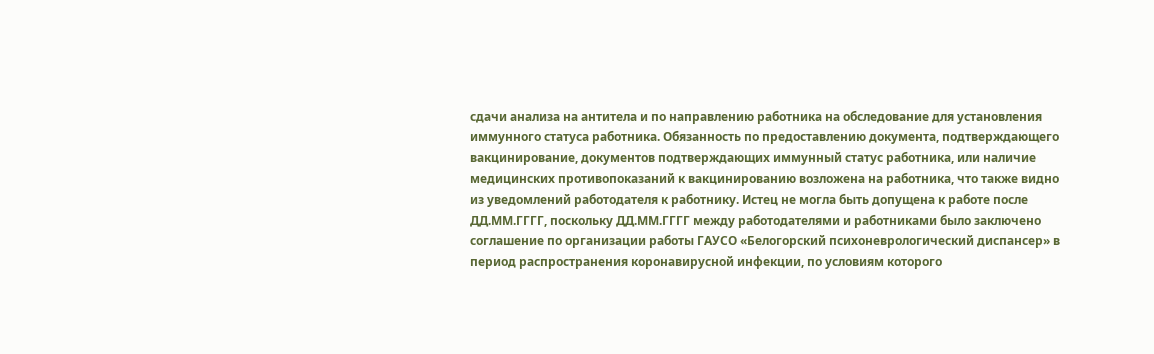сдачи анализа на антитела и по направлению работника на обследование для установления иммунного статуса работника. Обязанность по предоставлению документа, подтверждающего вакцинирование, документов подтверждающих иммунный статус работника, или наличие медицинских противопоказаний к вакцинированию возложена на работника, что также видно из уведомлений работодателя к работнику. Истец не могла быть допущена к работе после ДД.ММ.ГГГГ, поскольку ДД.ММ.ГГГГ между работодателями и работниками было заключено соглашение по организации работы ГАУСО «Белогорский психоневрологический диспансер» в период распространения коронавирусной инфекции, по условиям которого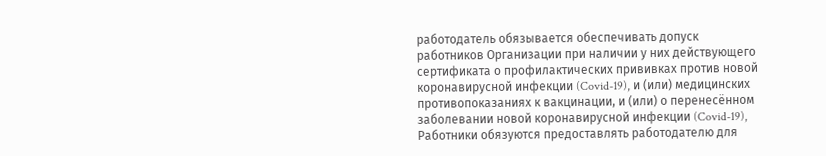работодатель обязывается обеспечивать допуск работников Организации при наличии у них действующего сертификата о профилактических прививках против новой коронавирусной инфекции (Covid-19), и (или) медицинских противопоказаниях к вакцинации, и (или) о перенесённом заболевании новой коронавирусной инфекции (Covid-19), Работники обязуются предоставлять работодателю для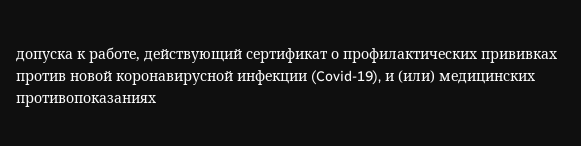допуска к работе, действующий сертификат о профилактических прививках против новой коронавирусной инфекции (Covid-19), и (или) медицинских противопоказаниях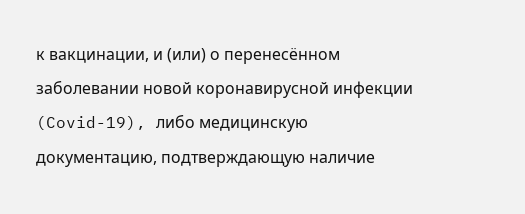к вакцинации, и (или) о перенесённом заболевании новой коронавирусной инфекции (Covid-19), либо медицинскую документацию, подтверждающую наличие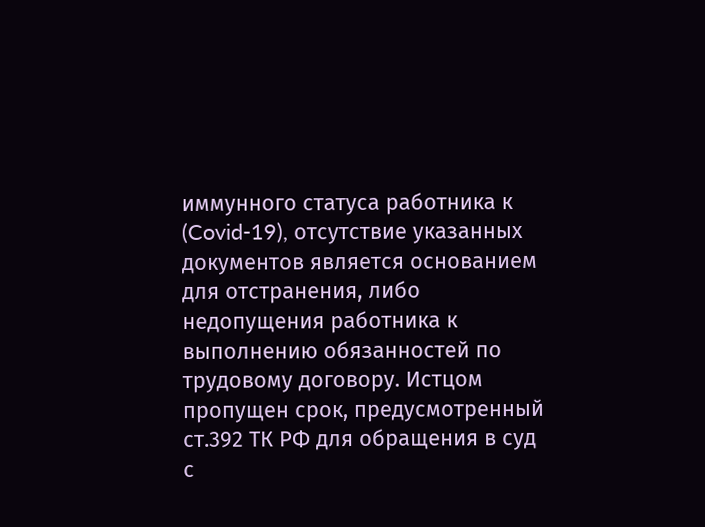иммунного статуса работника к (Covid-19), отсутствие указанных документов является основанием для отстранения, либо недопущения работника к выполнению обязанностей по трудовому договору. Истцом пропущен срок, предусмотренный ст.392 ТК РФ для обращения в суд с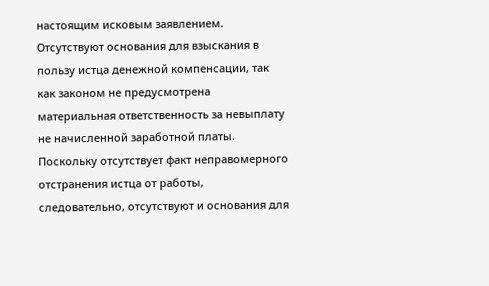настоящим исковым заявлением. Отсутствуют основания для взыскания в пользу истца денежной компенсации, так как законом не предусмотрена материальная ответственность за невыплату не начисленной заработной платы. Поскольку отсутствует факт неправомерного отстранения истца от работы, следовательно, отсутствуют и основания для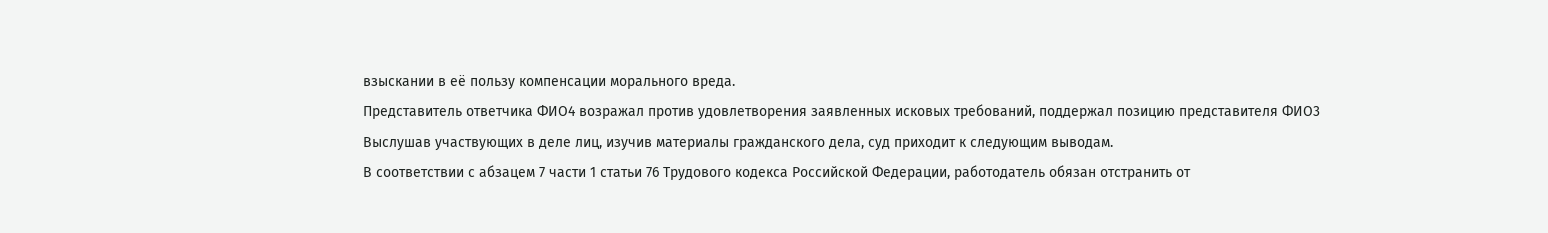взыскании в её пользу компенсации морального вреда.
Представитель ответчика ФИО4 возражал против удовлетворения заявленных исковых требований, поддержал позицию представителя ФИО3
Выслушав участвующих в деле лиц, изучив материалы гражданского дела, суд приходит к следующим выводам.
В соответствии с абзацем 7 части 1 статьи 76 Трудового кодекса Российской Федерации, работодатель обязан отстранить от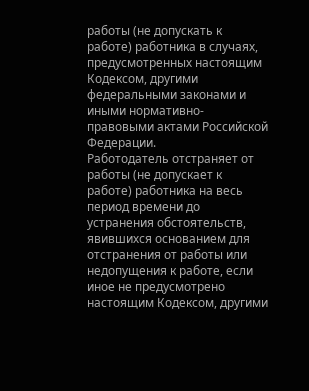работы (не допускать к работе) работника в случаях, предусмотренных настоящим Кодексом, другими федеральными законами и иными нормативно-правовыми актами Российской Федерации.
Работодатель отстраняет от работы (не допускает к работе) работника на весь период времени до устранения обстоятельств, явившихся основанием для отстранения от работы или недопущения к работе, если иное не предусмотрено настоящим Кодексом, другими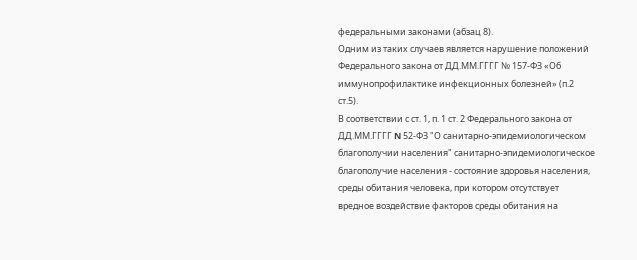федеральными законами (абзац 8).
Одним из таких случаев является нарушение положений Федерального закона от ДД.ММ.ГГГГ № 157-ФЗ «Об иммунопрофилактике инфекционных болезней» (п.2 ст.5).
В соответствии с ст. 1, п. 1 ст. 2 Федерального закона от ДД.ММ.ГГГГ N 52-ФЗ "О санитарно-эпидемиологическом благополучии населения" санитарно-эпидемиологическое благополучие населения - состояние здоровья населения, среды обитания человека, при котором отсутствует вредное воздействие факторов среды обитания на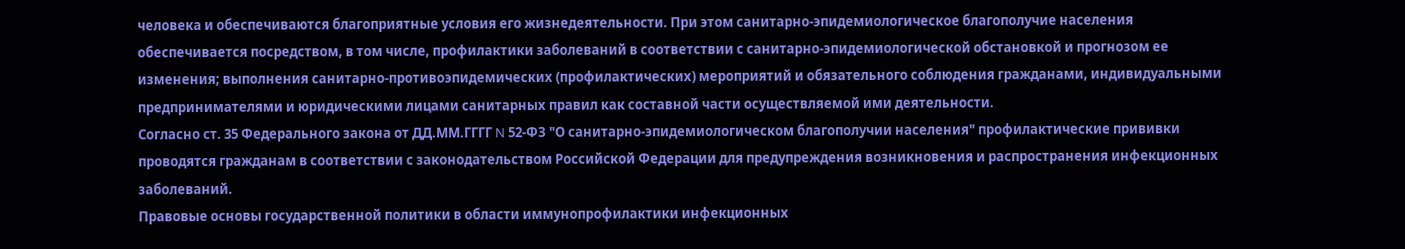человека и обеспечиваются благоприятные условия его жизнедеятельности. При этом санитарно-эпидемиологическое благополучие населения обеспечивается посредством, в том числе, профилактики заболеваний в соответствии с санитарно-эпидемиологической обстановкой и прогнозом ее изменения; выполнения санитарно-противоэпидемических (профилактических) мероприятий и обязательного соблюдения гражданами, индивидуальными предпринимателями и юридическими лицами санитарных правил как составной части осуществляемой ими деятельности.
Согласно ст. 35 Федерального закона от ДД.ММ.ГГГГ N 52-ФЗ "О санитарно-эпидемиологическом благополучии населения" профилактические прививки проводятся гражданам в соответствии с законодательством Российской Федерации для предупреждения возникновения и распространения инфекционных заболеваний.
Правовые основы государственной политики в области иммунопрофилактики инфекционных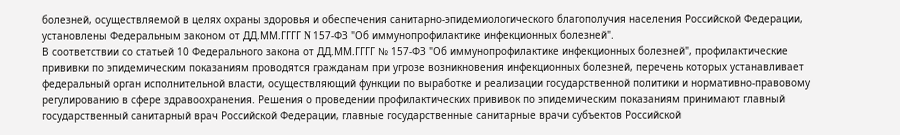болезней, осуществляемой в целях охраны здоровья и обеспечения санитарно-эпидемиологического благополучия населения Российской Федерации, установлены Федеральным законом от ДД.ММ.ГГГГ N 157-ФЗ "Об иммунопрофилактике инфекционных болезней".
В соответствии со статьей 10 Федерального закона от ДД.ММ.ГГГГ № 157-ФЗ "Об иммунопрофилактике инфекционных болезней", профилактические прививки по эпидемическим показаниям проводятся гражданам при угрозе возникновения инфекционных болезней, перечень которых устанавливает федеральный орган исполнительной власти, осуществляющий функции по выработке и реализации государственной политики и нормативно-правовому регулированию в сфере здравоохранения. Решения о проведении профилактических прививок по эпидемическим показаниям принимают главный государственный санитарный врач Российской Федерации, главные государственные санитарные врачи субъектов Российской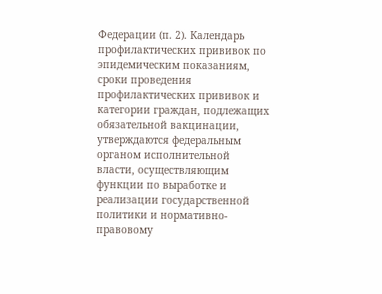Федерации (п. 2). Календарь профилактических прививок по эпидемическим показаниям, сроки проведения профилактических прививок и категории граждан, подлежащих обязательной вакцинации, утверждаются федеральным органом исполнительной власти, осуществляющим функции по выработке и реализации государственной политики и нормативно-правовому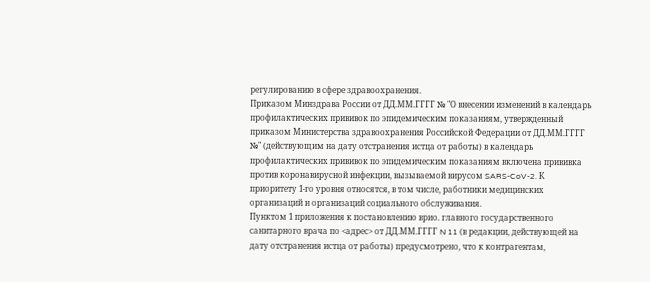регулированию в сфере здравоохранения.
Приказом Минздрава России от ДД.ММ.ГГГГ № "О внесении изменений в календарь профилактических прививок по эпидемическим показаниям, утвержденный приказом Министерства здравоохранения Российской Федерации от ДД.ММ.ГГГГ №" (действующим на дату отстранения истца от работы) в календарь профилактических прививок по эпидемическим показаниям включена прививка против коронавирусной инфекции, вызываемой вирусом SARS-CoV-2. К приоритету 1-го уровня относятся, в том числе, работники медицинских организаций и организаций социального обслуживания.
Пунктом 1 приложения к постановлению врио. главного государственного санитарного врача по <адрес> от ДД.ММ.ГГГГ N 11 (в редакции, действующей на дату отстранения истца от работы) предусмотрено, что к контрагентам,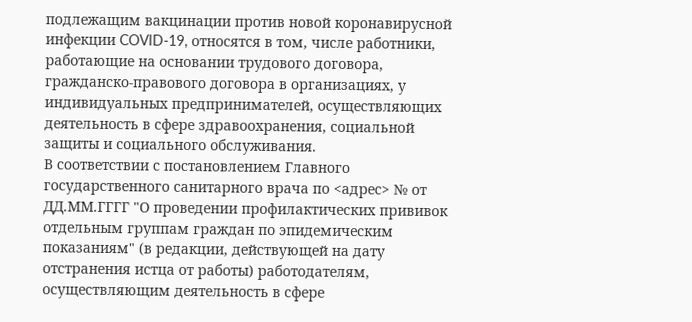подлежащим вакцинации против новой коронавирусной инфекции COVID-19, относятся в том, числе работники, работающие на основании трудового договора, гражданско-правового договора в организациях, у индивидуальных предпринимателей, осуществляющих деятельность в сфере здравоохранения, социальной защиты и социального обслуживания.
В соответствии с постановлением Главного государственного санитарного врача по <адрес> № от ДД.ММ.ГГГГ "О проведении профилактических прививок отдельным группам граждан по эпидемическим показаниям" (в редакции, действующей на дату отстранения истца от работы) работодателям, осуществляющим деятельность в сфере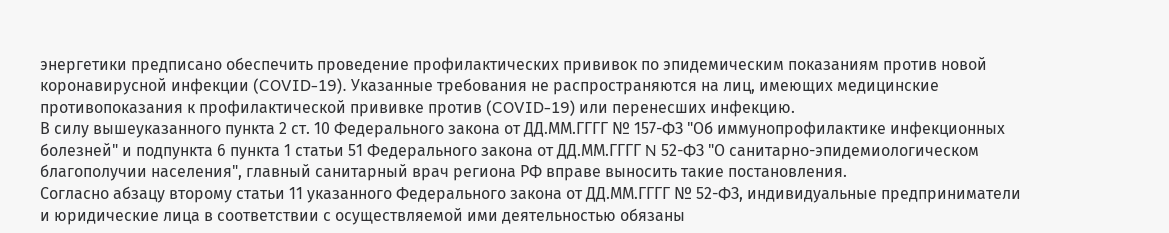энергетики предписано обеспечить проведение профилактических прививок по эпидемическим показаниям против новой коронавирусной инфекции (COVID-19). Указанные требования не распространяются на лиц, имеющих медицинские противопоказания к профилактической прививке против (COVID-19) или перенесших инфекцию.
В силу вышеуказанного пункта 2 ст. 10 Федерального закона от ДД.ММ.ГГГГ № 157-ФЗ "Об иммунопрофилактике инфекционных болезней" и подпункта 6 пункта 1 статьи 51 Федерального закона от ДД.ММ.ГГГГ N 52-ФЗ "О санитарно-эпидемиологическом благополучии населения", главный санитарный врач региона РФ вправе выносить такие постановления.
Согласно абзацу второму статьи 11 указанного Федерального закона от ДД.ММ.ГГГГ № 52-ФЗ, индивидуальные предприниматели и юридические лица в соответствии с осуществляемой ими деятельностью обязаны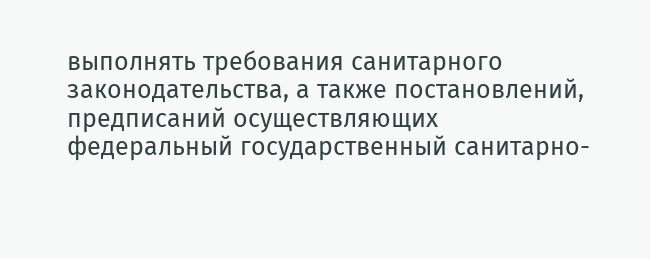выполнять требования санитарного законодательства, а также постановлений, предписаний осуществляющих федеральный государственный санитарно-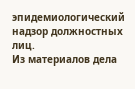эпидемиологический надзор должностных лиц.
Из материалов дела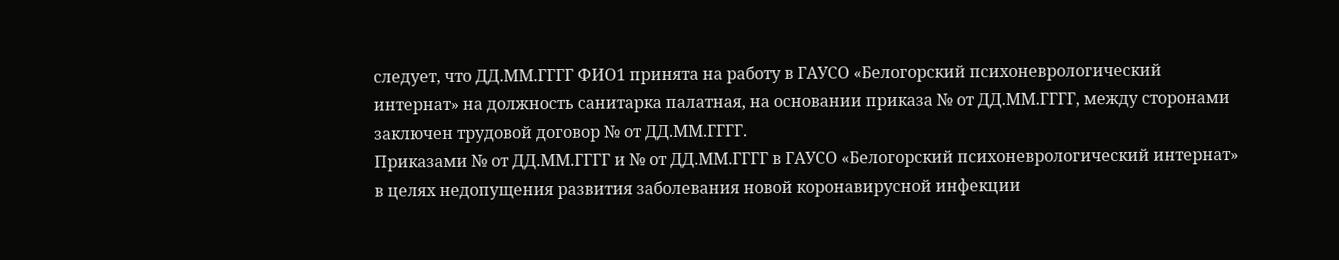следует, что ДД.ММ.ГГГГ ФИО1 принята на работу в ГАУСО «Белогорский психоневрологический интернат» на должность санитарка палатная, на основании приказа № от ДД.ММ.ГГГГ, между сторонами заключен трудовой договор № от ДД.ММ.ГГГГ.
Приказами № от ДД.ММ.ГГГГ и № от ДД.ММ.ГГГГ в ГАУСО «Белогорский психоневрологический интернат» в целях недопущения развития заболевания новой коронавирусной инфекции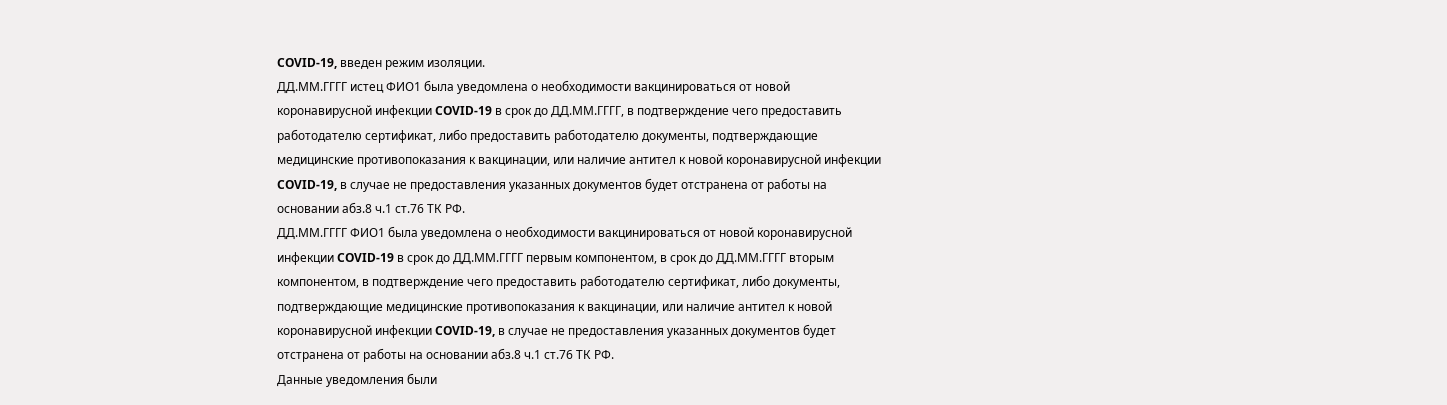COVID-19, введен режим изоляции.
ДД.ММ.ГГГГ истец ФИО1 была уведомлена о необходимости вакцинироваться от новой коронавирусной инфекции COVID-19 в срок до ДД.ММ.ГГГГ, в подтверждение чего предоставить работодателю сертификат, либо предоставить работодателю документы, подтверждающие медицинские противопоказания к вакцинации, или наличие антител к новой коронавирусной инфекции COVID-19, в случае не предоставления указанных документов будет отстранена от работы на основании абз.8 ч.1 ст.76 ТК РФ.
ДД.ММ.ГГГГ ФИО1 была уведомлена о необходимости вакцинироваться от новой коронавирусной инфекции COVID-19 в срок до ДД.ММ.ГГГГ первым компонентом, в срок до ДД.ММ.ГГГГ вторым компонентом, в подтверждение чего предоставить работодателю сертификат, либо документы, подтверждающие медицинские противопоказания к вакцинации, или наличие антител к новой коронавирусной инфекции COVID-19, в случае не предоставления указанных документов будет отстранена от работы на основании абз.8 ч.1 ст.76 ТК РФ.
Данные уведомления были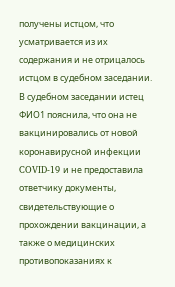получены истцом, что усматривается из их содержания и не отрицалось истцом в судебном заседании.
В судебном заседании истец ФИО1 пояснила, что она не вакцинировались от новой коронавирусной инфекции COVID-19 и не предоставила ответчику документы, свидетельствующие о прохождении вакцинации, а также о медицинских противопоказаниях к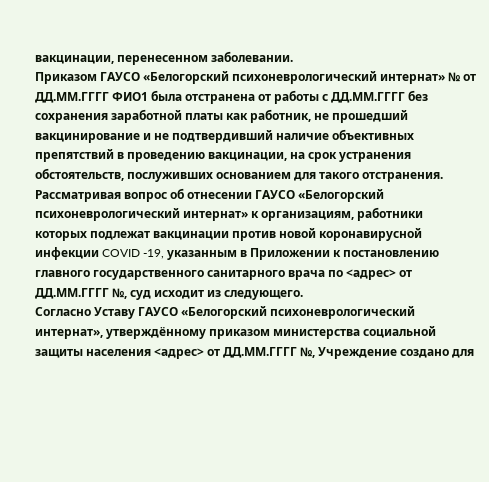вакцинации, перенесенном заболевании.
Приказом ГАУСО «Белогорский психоневрологический интернат» № от ДД.ММ.ГГГГ ФИО1 была отстранена от работы с ДД.ММ.ГГГГ без сохранения заработной платы как работник, не прошедший вакцинирование и не подтвердивший наличие объективных препятствий в проведению вакцинации, на срок устранения обстоятельств, послуживших основанием для такого отстранения.
Рассматривая вопрос об отнесении ГАУСО «Белогорский психоневрологический интернат» к организациям, работники которых подлежат вакцинации против новой коронавирусной инфекции COVID -19, указанным в Приложении к постановлению главного государственного санитарного врача по <адрес> от ДД.ММ.ГГГГ №, суд исходит из следующего.
Согласно Уставу ГАУСО «Белогорский психоневрологический интернат», утверждённому приказом министерства социальной защиты населения <адрес> от ДД.ММ.ГГГГ №, Учреждение создано для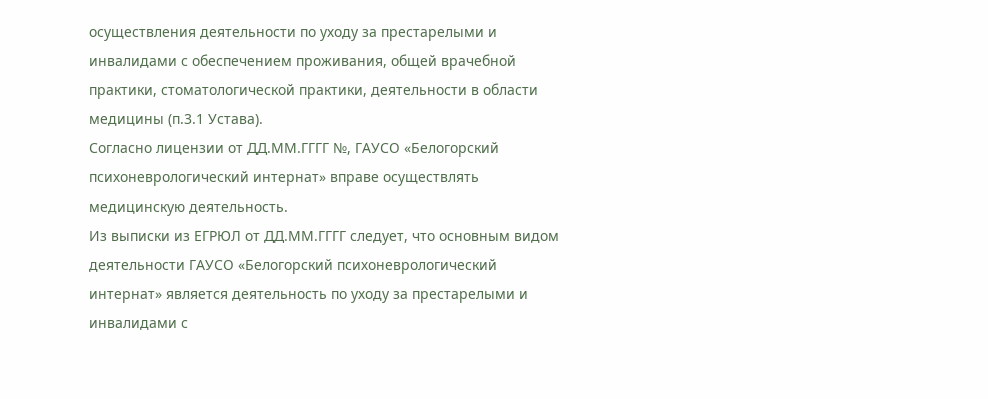осуществления деятельности по уходу за престарелыми и инвалидами с обеспечением проживания, общей врачебной практики, стоматологической практики, деятельности в области медицины (п.3.1 Устава).
Согласно лицензии от ДД.ММ.ГГГГ №, ГАУСО «Белогорский психоневрологический интернат» вправе осуществлять медицинскую деятельность.
Из выписки из ЕГРЮЛ от ДД.ММ.ГГГГ следует, что основным видом деятельности ГАУСО «Белогорский психоневрологический интернат» является деятельность по уходу за престарелыми и инвалидами с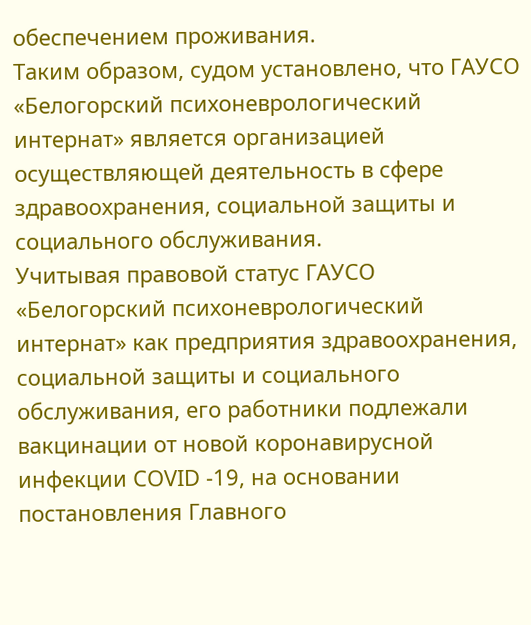обеспечением проживания.
Таким образом, судом установлено, что ГАУСО «Белогорский психоневрологический интернат» является организацией осуществляющей деятельность в сфере здравоохранения, социальной защиты и социального обслуживания.
Учитывая правовой статус ГАУСО «Белогорский психоневрологический интернат» как предприятия здравоохранения, социальной защиты и социального обслуживания, его работники подлежали вакцинации от новой коронавирусной инфекции COVID -19, на основании постановления Главного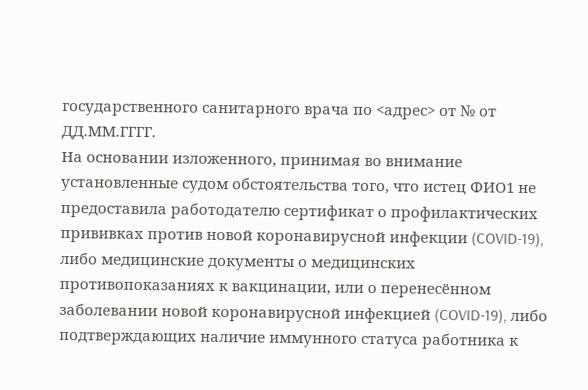государственного санитарного врача по <адрес> от № от ДД.ММ.ГГГГ.
На основании изложенного, принимая во внимание установленные судом обстоятельства того, что истец ФИО1 не предоставила работодателю сертификат о профилактических прививках против новой коронавирусной инфекции (COVID-19), либо медицинские документы о медицинских противопоказаниях к вакцинации, или о перенесённом заболевании новой коронавирусной инфекцией (COVID-19), либо подтверждающих наличие иммунного статуса работника к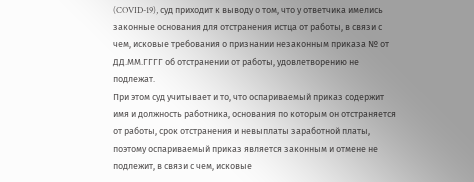(COVID-19), суд приходит к выводу о том, что у ответчика имелись законные основания для отстранения истца от работы, в связи с чем, исковые требования о признании незаконным приказа № от ДД.ММ.ГГГГ об отстранении от работы, удовлетворению не подлежат.
При этом суд учитывает и то, что оспариваемый приказ содержит имя и должность работника, основания по которым он отстраняется от работы, срок отстранения и невыплаты заработной платы, поэтому оспариваемый приказ является законным и отмене не подлежит, в связи с чем, исковые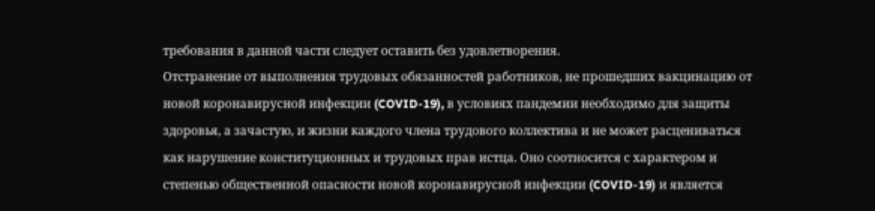требования в данной части следует оставить без удовлетворения.
Отстранение от выполнения трудовых обязанностей работников, не прошедших вакцинацию от новой коронавирусной инфекции (COVID-19), в условиях пандемии необходимо для защиты здоровья, а зачастую, и жизни каждого члена трудового коллектива и не может расцениваться как нарушение конституционных и трудовых прав истца. Оно соотносится с характером и степенью общественной опасности новой коронавирусной инфекции (COVID-19) и является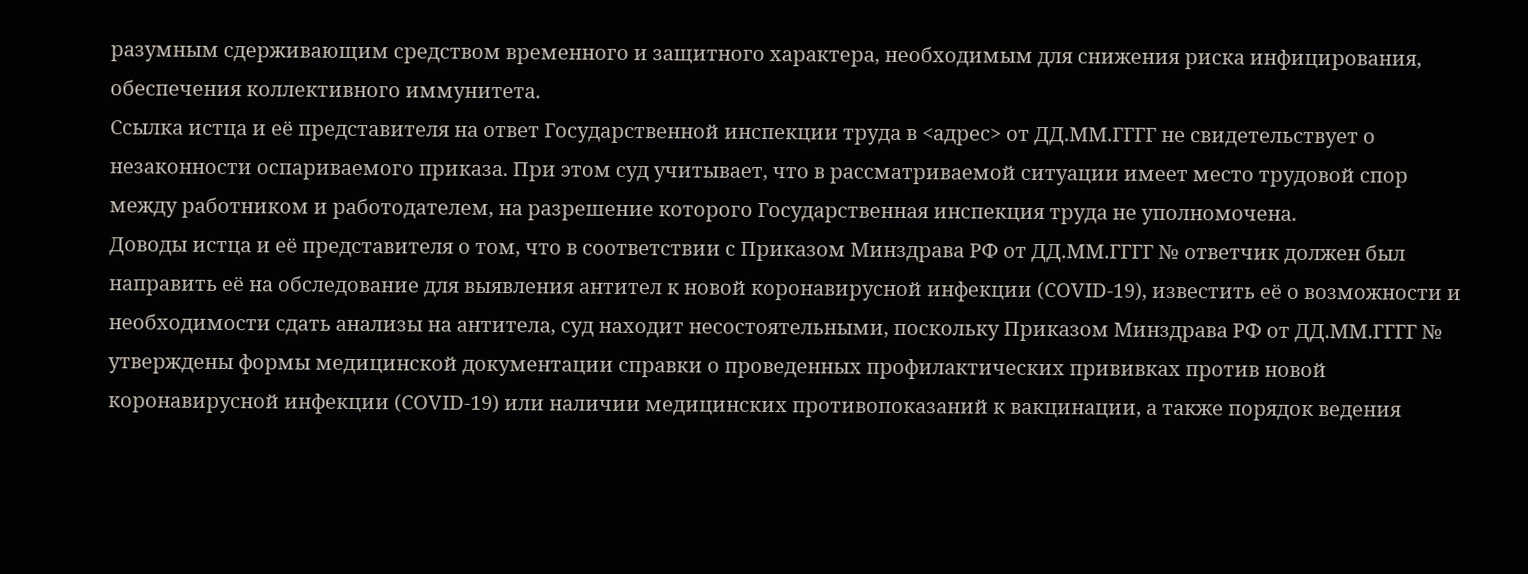разумным сдерживающим средством временного и защитного характера, необходимым для снижения риска инфицирования, обеспечения коллективного иммунитета.
Ссылка истца и её представителя на ответ Государственной инспекции труда в <адрес> от ДД.ММ.ГГГГ не свидетельствует о незаконности оспариваемого приказа. При этом суд учитывает, что в рассматриваемой ситуации имеет место трудовой спор между работником и работодателем, на разрешение которого Государственная инспекция труда не уполномочена.
Доводы истца и её представителя о том, что в соответствии с Приказом Минздрава РФ от ДД.ММ.ГГГГ № ответчик должен был направить её на обследование для выявления антител к новой коронавирусной инфекции (COVID-19), известить её о возможности и необходимости сдать анализы на антитела, суд находит несостоятельными, поскольку Приказом Минздрава РФ от ДД.ММ.ГГГГ № утверждены формы медицинской документации справки о проведенных профилактических прививках против новой коронавирусной инфекции (COVID-19) или наличии медицинских противопоказаний к вакцинации, а также порядок ведения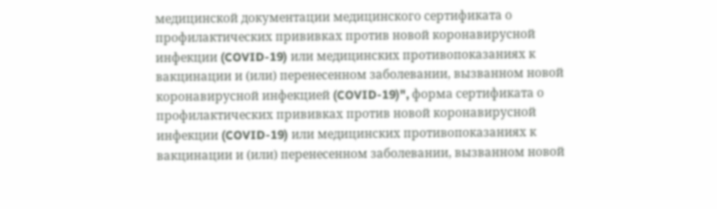медицинской документации медицинского сертификата о профилактических прививках против новой коронавирусной инфекции (COVID-19) или медицинских противопоказаниях к вакцинации и (или) перенесенном заболевании, вызванном новой коронавирусной инфекцией (COVID-19)", форма сертификата о профилактических прививках против новой коронавирусной инфекции (COVID-19) или медицинских противопоказаниях к вакцинации и (или) перенесенном заболевании, вызванном новой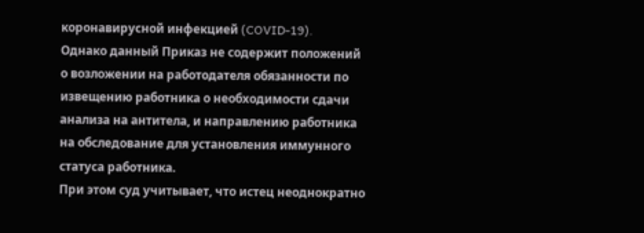коронавирусной инфекцией (COVID-19).
Однако данный Приказ не содержит положений о возложении на работодателя обязанности по извещению работника о необходимости сдачи анализа на антитела, и направлению работника на обследование для установления иммунного статуса работника.
При этом суд учитывает, что истец неоднократно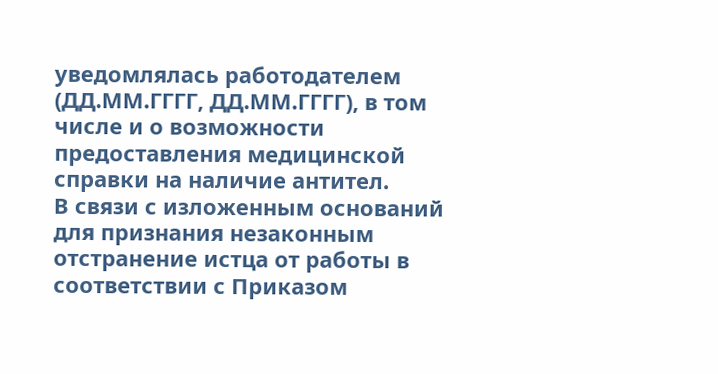уведомлялась работодателем (ДД.ММ.ГГГГ, ДД.ММ.ГГГГ), в том числе и о возможности предоставления медицинской справки на наличие антител.
В связи с изложенным оснований для признания незаконным отстранение истца от работы в соответствии с Приказом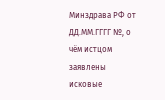Минздрава РФ от ДД.ММ.ГГГГ №, о чём истцом заявлены исковые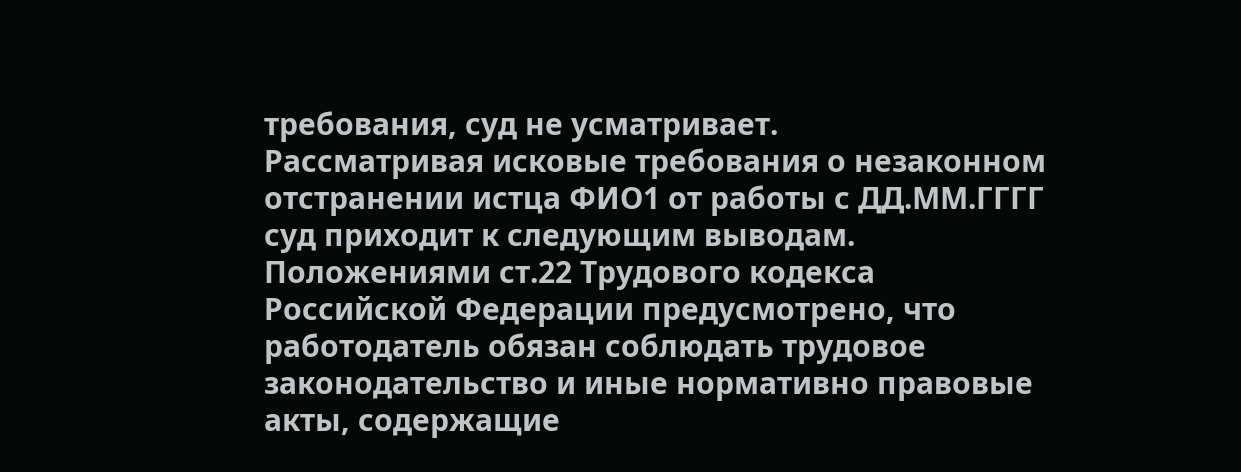требования, суд не усматривает.
Рассматривая исковые требования о незаконном отстранении истца ФИО1 от работы с ДД.ММ.ГГГГ суд приходит к следующим выводам.
Положениями ст.22 Трудового кодекса Российской Федерации предусмотрено, что работодатель обязан соблюдать трудовое законодательство и иные нормативно правовые акты, содержащие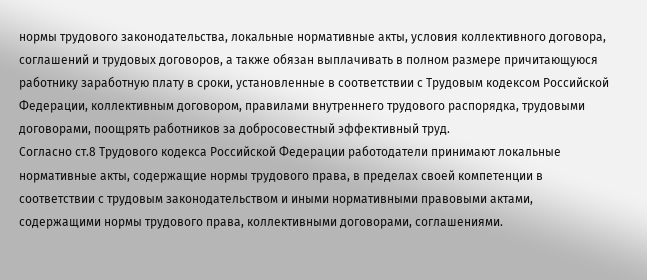нормы трудового законодательства, локальные нормативные акты, условия коллективного договора, соглашений и трудовых договоров, а также обязан выплачивать в полном размере причитающуюся работнику заработную плату в сроки, установленные в соответствии с Трудовым кодексом Российской Федерации, коллективным договором, правилами внутреннего трудового распорядка, трудовыми договорами, поощрять работников за добросовестный эффективный труд.
Согласно ст.8 Трудового кодекса Российской Федерации работодатели принимают локальные нормативные акты, содержащие нормы трудового права, в пределах своей компетенции в соответствии с трудовым законодательством и иными нормативными правовыми актами, содержащими нормы трудового права, коллективными договорами, соглашениями.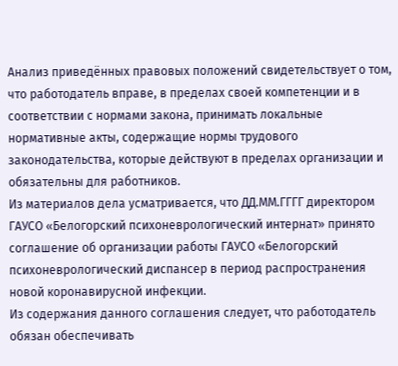Анализ приведённых правовых положений свидетельствует о том, что работодатель вправе, в пределах своей компетенции и в соответствии с нормами закона, принимать локальные нормативные акты, содержащие нормы трудового законодательства, которые действуют в пределах организации и обязательны для работников.
Из материалов дела усматривается, что ДД.ММ.ГГГГ директором ГАУСО «Белогорский психоневрологический интернат» принято соглашение об организации работы ГАУСО «Белогорский психоневрологический диспансер в период распространения новой коронавирусной инфекции.
Из содержания данного соглашения следует, что работодатель обязан обеспечивать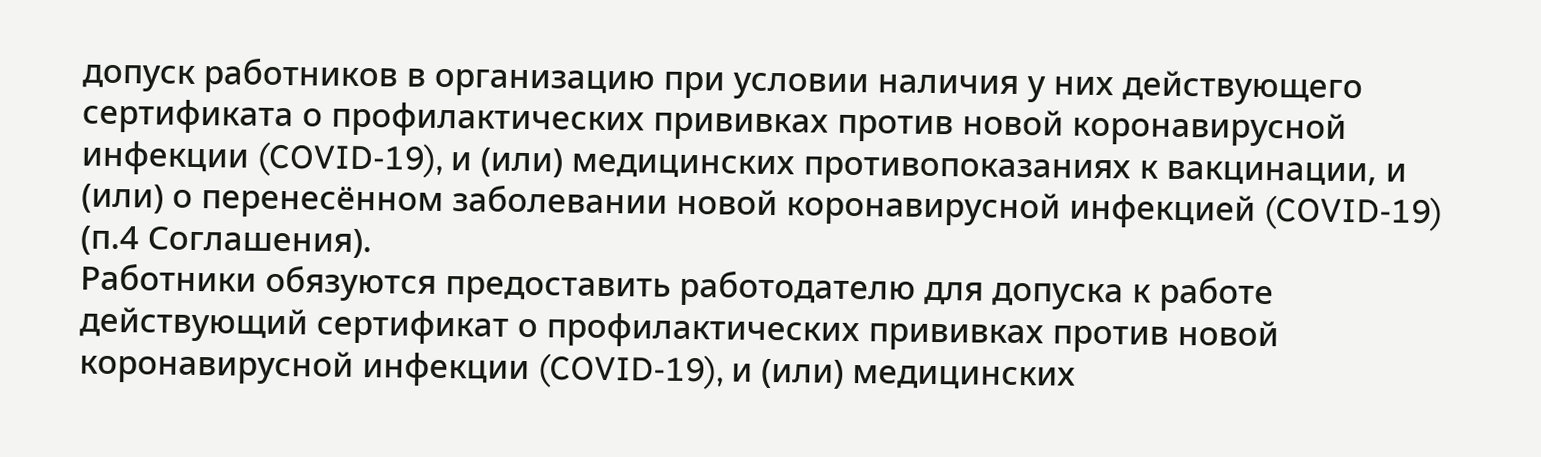допуск работников в организацию при условии наличия у них действующего сертификата о профилактических прививках против новой коронавирусной инфекции (COVID-19), и (или) медицинских противопоказаниях к вакцинации, и (или) о перенесённом заболевании новой коронавирусной инфекцией (COVID-19) (п.4 Соглашения).
Работники обязуются предоставить работодателю для допуска к работе действующий сертификат о профилактических прививках против новой коронавирусной инфекции (COVID-19), и (или) медицинских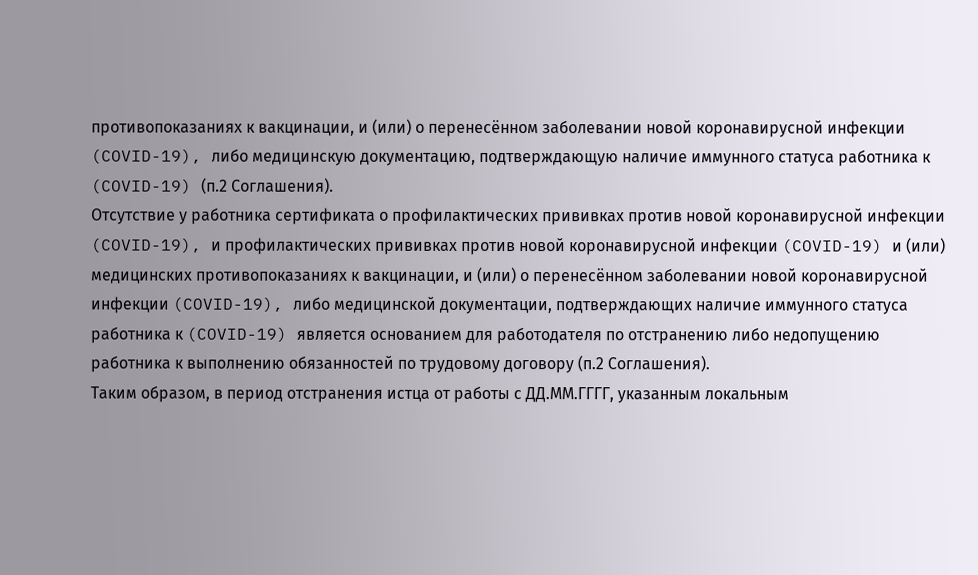противопоказаниях к вакцинации, и (или) о перенесённом заболевании новой коронавирусной инфекции (COVID-19), либо медицинскую документацию, подтверждающую наличие иммунного статуса работника к (COVID-19) (п.2 Соглашения).
Отсутствие у работника сертификата о профилактических прививках против новой коронавирусной инфекции (COVID-19), и профилактических прививках против новой коронавирусной инфекции (COVID-19) и (или) медицинских противопоказаниях к вакцинации, и (или) о перенесённом заболевании новой коронавирусной инфекции (COVID-19), либо медицинской документации, подтверждающих наличие иммунного статуса работника к (COVID-19) является основанием для работодателя по отстранению либо недопущению работника к выполнению обязанностей по трудовому договору (п.2 Соглашения).
Таким образом, в период отстранения истца от работы с ДД.ММ.ГГГГ, указанным локальным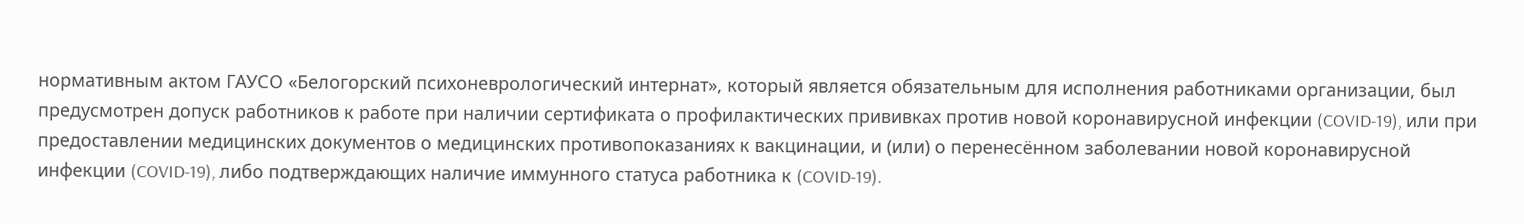нормативным актом ГАУСО «Белогорский психоневрологический интернат», который является обязательным для исполнения работниками организации, был предусмотрен допуск работников к работе при наличии сертификата о профилактических прививках против новой коронавирусной инфекции (COVID-19), или при предоставлении медицинских документов о медицинских противопоказаниях к вакцинации, и (или) о перенесённом заболевании новой коронавирусной инфекции (COVID-19), либо подтверждающих наличие иммунного статуса работника к (COVID-19).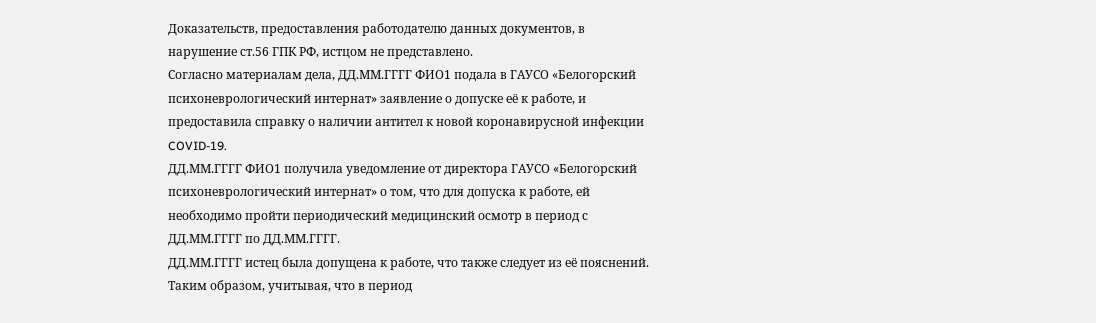Доказательств, предоставления работодателю данных документов, в нарушение ст.56 ГПК РФ, истцом не представлено.
Согласно материалам дела, ДД.ММ.ГГГГ ФИО1 подала в ГАУСО «Белогорский психоневрологический интернат» заявление о допуске её к работе, и предоставила справку о наличии антител к новой коронавирусной инфекции COVID-19.
ДД.ММ.ГГГГ ФИО1 получила уведомление от директора ГАУСО «Белогорский психоневрологический интернат» о том, что для допуска к работе, ей необходимо пройти периодический медицинский осмотр в период с ДД.ММ.ГГГГ по ДД.ММ.ГГГГ.
ДД.ММ.ГГГГ истец была допущена к работе, что также следует из её пояснений.
Таким образом, учитывая, что в период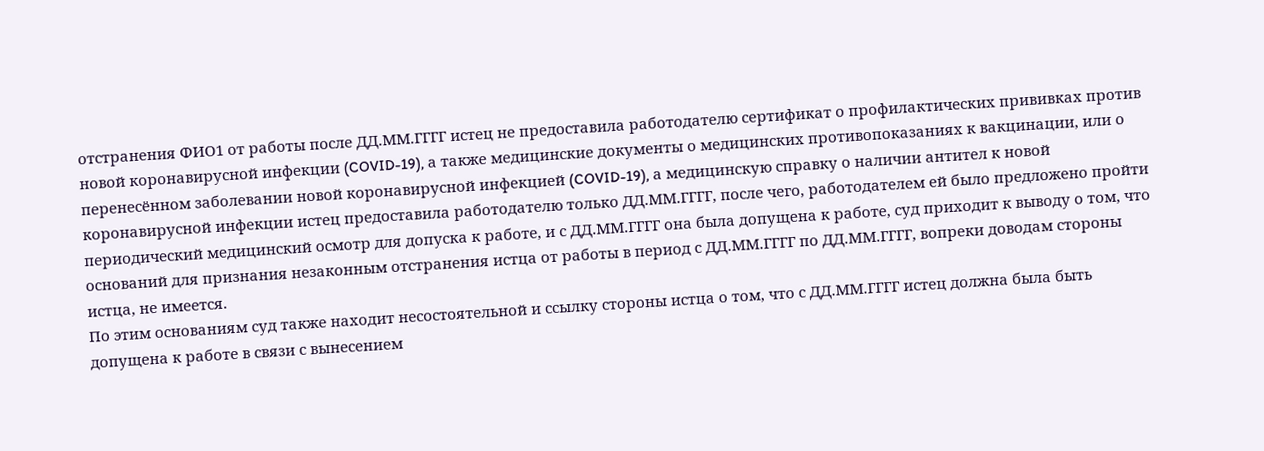отстранения ФИО1 от работы после ДД.ММ.ГГГГ истец не предоставила работодателю сертификат о профилактических прививках против новой коронавирусной инфекции (COVID-19), а также медицинские документы о медицинских противопоказаниях к вакцинации, или о перенесённом заболевании новой коронавирусной инфекцией (COVID-19), а медицинскую справку о наличии антител к новой коронавирусной инфекции истец предоставила работодателю только ДД.ММ.ГГГГ, после чего, работодателем ей было предложено пройти периодический медицинский осмотр для допуска к работе, и с ДД.ММ.ГГГГ она была допущена к работе, суд приходит к выводу о том, что оснований для признания незаконным отстранения истца от работы в период с ДД.ММ.ГГГГ по ДД.ММ.ГГГГ, вопреки доводам стороны истца, не имеется.
По этим основаниям суд также находит несостоятельной и ссылку стороны истца о том, что с ДД.ММ.ГГГГ истец должна была быть допущена к работе в связи с вынесением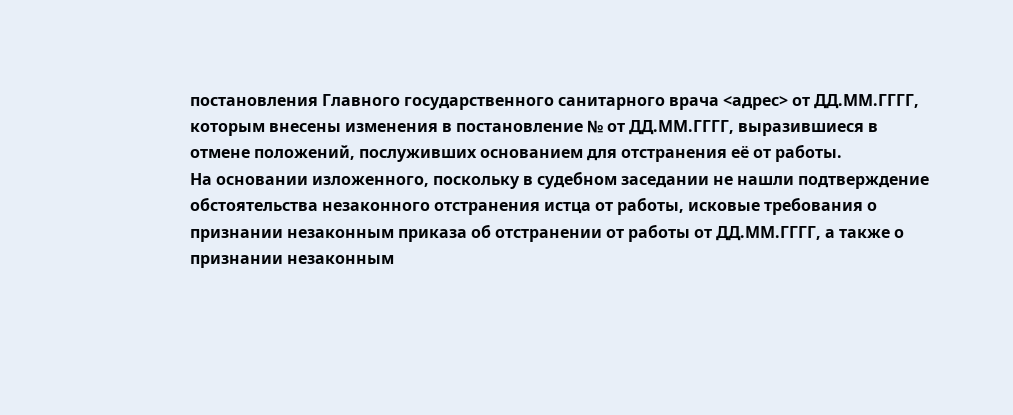постановления Главного государственного санитарного врача <адрес> от ДД.ММ.ГГГГ, которым внесены изменения в постановление № от ДД.ММ.ГГГГ, выразившиеся в отмене положений, послуживших основанием для отстранения её от работы.
На основании изложенного, поскольку в судебном заседании не нашли подтверждение обстоятельства незаконного отстранения истца от работы, исковые требования о признании незаконным приказа об отстранении от работы от ДД.ММ.ГГГГ, а также о признании незаконным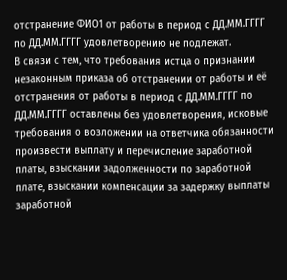отстранение ФИО1 от работы в период с ДД.ММ.ГГГГ по ДД.ММ.ГГГГ удовлетворению не подлежат.
В связи с тем, что требования истца о признании незаконным приказа об отстранении от работы и её отстранения от работы в период с ДД.ММ.ГГГГ по ДД.ММ.ГГГГ оставлены без удовлетворения, исковые требования о возложении на ответчика обязанности произвести выплату и перечисление заработной платы, взыскании задолженности по заработной плате, взыскании компенсации за задержку выплаты заработной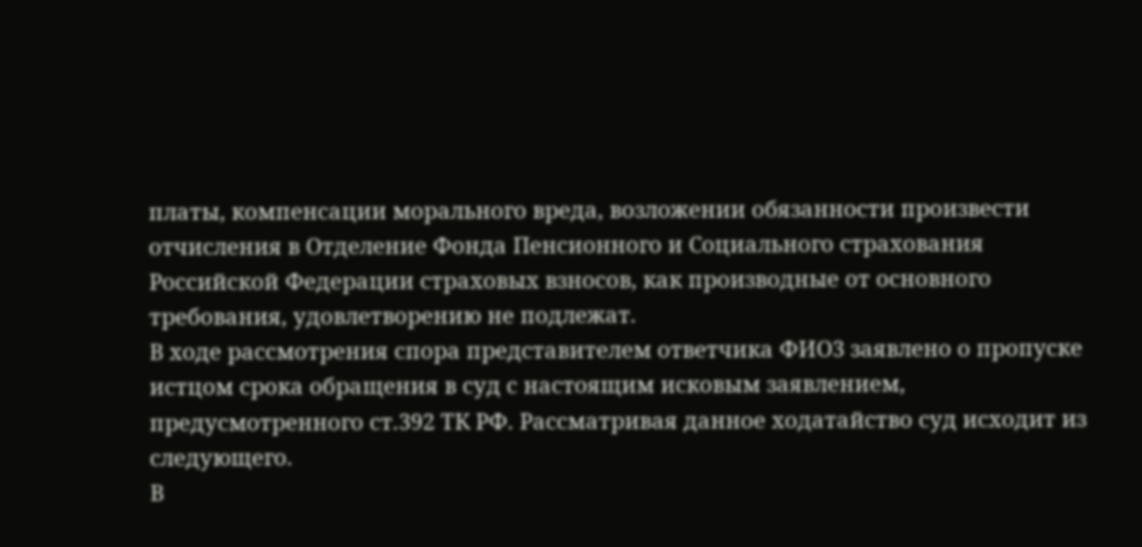платы, компенсации морального вреда, возложении обязанности произвести отчисления в Отделение Фонда Пенсионного и Социального страхования Российской Федерации страховых взносов, как производные от основного требования, удовлетворению не подлежат.
В ходе рассмотрения спора представителем ответчика ФИО3 заявлено о пропуске истцом срока обращения в суд с настоящим исковым заявлением, предусмотренного ст.392 ТК РФ. Рассматривая данное ходатайство суд исходит из следующего.
В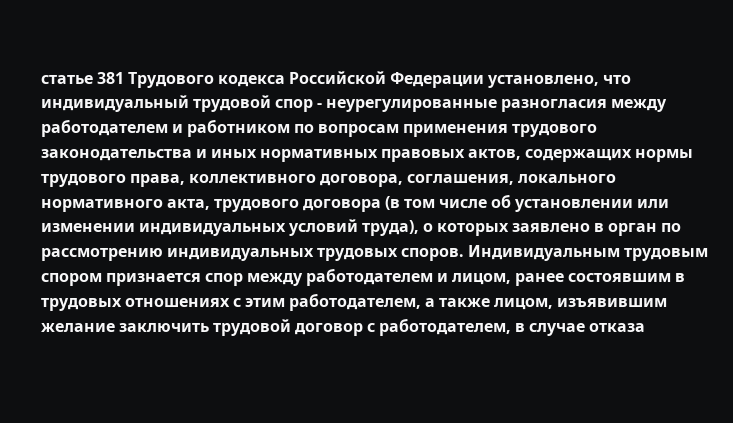статье 381 Трудового кодекса Российской Федерации установлено, что индивидуальный трудовой спор - неурегулированные разногласия между работодателем и работником по вопросам применения трудового законодательства и иных нормативных правовых актов, содержащих нормы трудового права, коллективного договора, соглашения, локального нормативного акта, трудового договора (в том числе об установлении или изменении индивидуальных условий труда), о которых заявлено в орган по рассмотрению индивидуальных трудовых споров. Индивидуальным трудовым спором признается спор между работодателем и лицом, ранее состоявшим в трудовых отношениях с этим работодателем, а также лицом, изъявившим желание заключить трудовой договор с работодателем, в случае отказа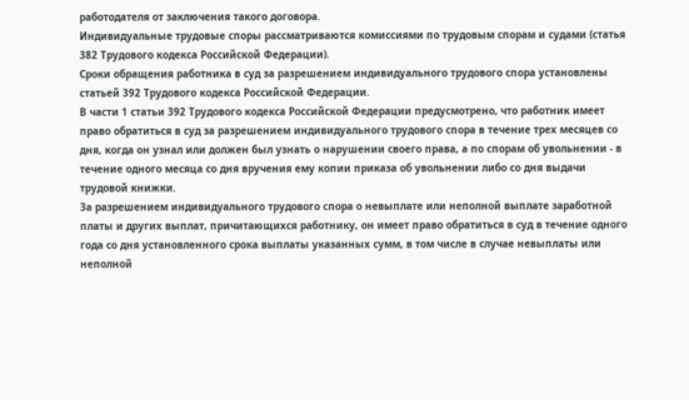работодателя от заключения такого договора.
Индивидуальные трудовые споры рассматриваются комиссиями по трудовым спорам и судами (статья 382 Трудового кодекса Российской Федерации).
Сроки обращения работника в суд за разрешением индивидуального трудового спора установлены статьей 392 Трудового кодекса Российской Федерации.
В части 1 статьи 392 Трудового кодекса Российской Федерации предусмотрено, что работник имеет право обратиться в суд за разрешением индивидуального трудового спора в течение трех месяцев со дня, когда он узнал или должен был узнать о нарушении своего права, а по спорам об увольнении - в течение одного месяца со дня вручения ему копии приказа об увольнении либо со дня выдачи трудовой книжки.
За разрешением индивидуального трудового спора о невыплате или неполной выплате заработной платы и других выплат, причитающихся работнику, он имеет право обратиться в суд в течение одного года со дня установленного срока выплаты указанных сумм, в том числе в случае невыплаты или неполной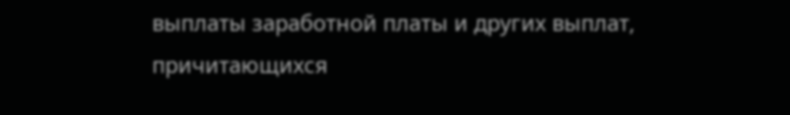выплаты заработной платы и других выплат, причитающихся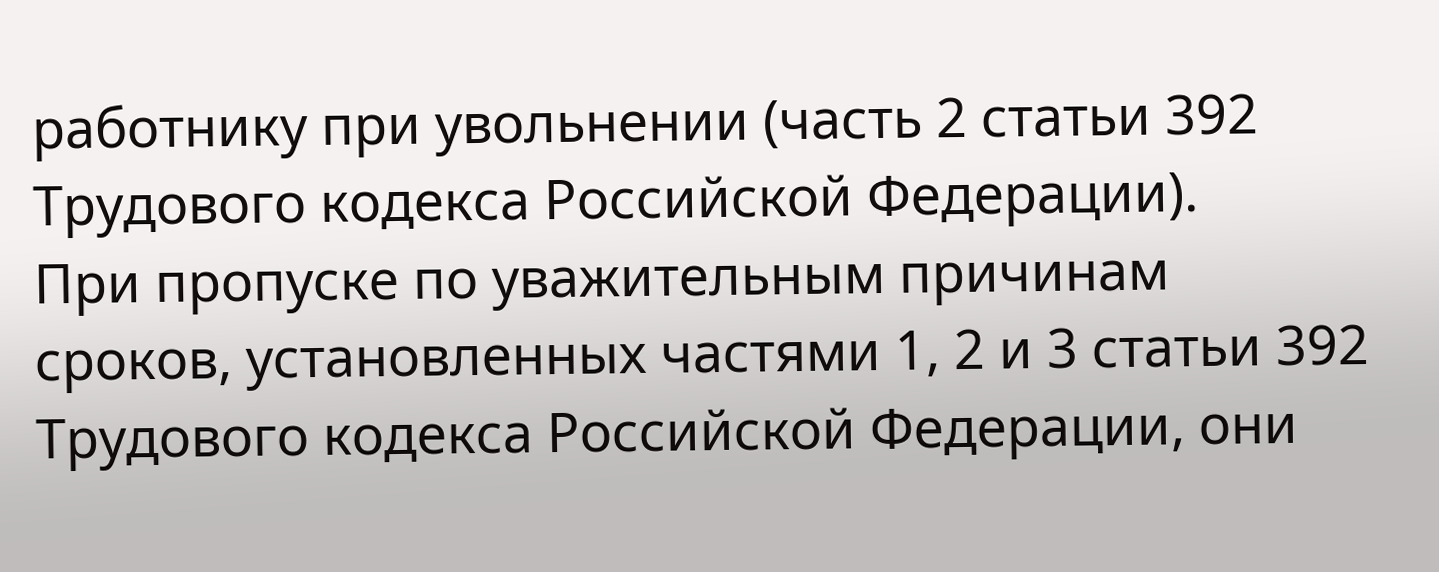работнику при увольнении (часть 2 статьи 392 Трудового кодекса Российской Федерации).
При пропуске по уважительным причинам сроков, установленных частями 1, 2 и 3 статьи 392 Трудового кодекса Российской Федерации, они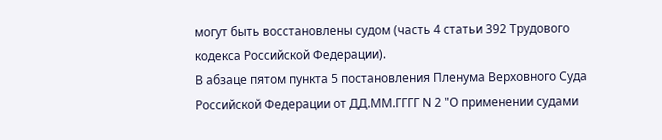могут быть восстановлены судом (часть 4 статьи 392 Трудового кодекса Российской Федерации).
В абзаце пятом пункта 5 постановления Пленума Верховного Суда Российской Федерации от ДД.ММ.ГГГГ N 2 "О применении судами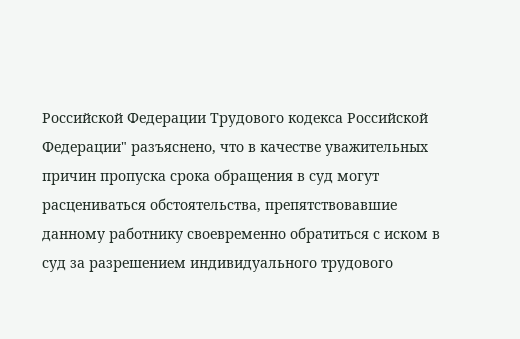Российской Федерации Трудового кодекса Российской Федерации" разъяснено, что в качестве уважительных причин пропуска срока обращения в суд могут расцениваться обстоятельства, препятствовавшие данному работнику своевременно обратиться с иском в суд за разрешением индивидуального трудового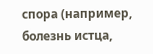спора (например, болезнь истца,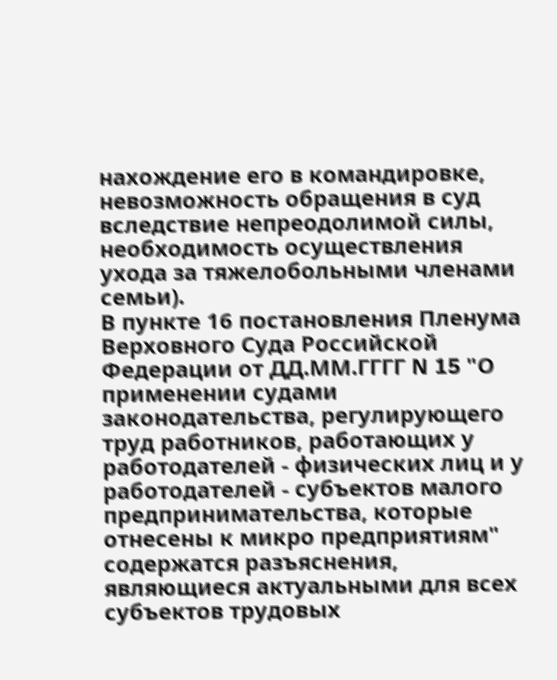нахождение его в командировке, невозможность обращения в суд вследствие непреодолимой силы, необходимость осуществления ухода за тяжелобольными членами семьи).
В пункте 16 постановления Пленума Верховного Суда Российской Федерации от ДД.ММ.ГГГГ N 15 "О применении судами законодательства, регулирующего труд работников, работающих у работодателей - физических лиц и у работодателей - субъектов малого предпринимательства, которые отнесены к микро предприятиям" содержатся разъяснения, являющиеся актуальными для всех субъектов трудовых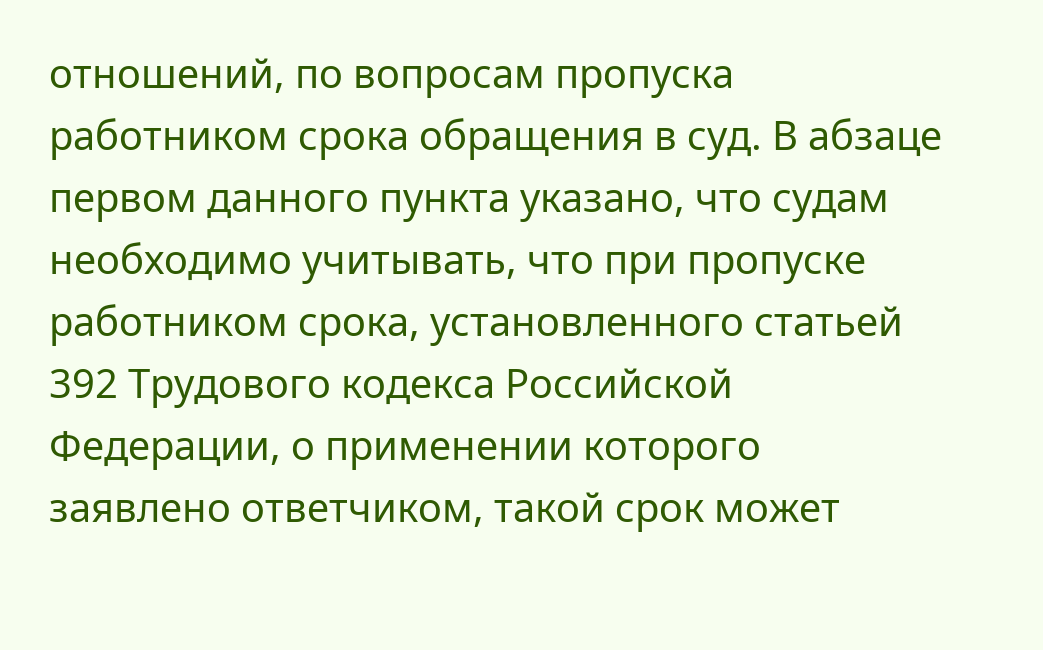отношений, по вопросам пропуска работником срока обращения в суд. В абзаце первом данного пункта указано, что судам необходимо учитывать, что при пропуске работником срока, установленного статьей 392 Трудового кодекса Российской Федерации, о применении которого заявлено ответчиком, такой срок может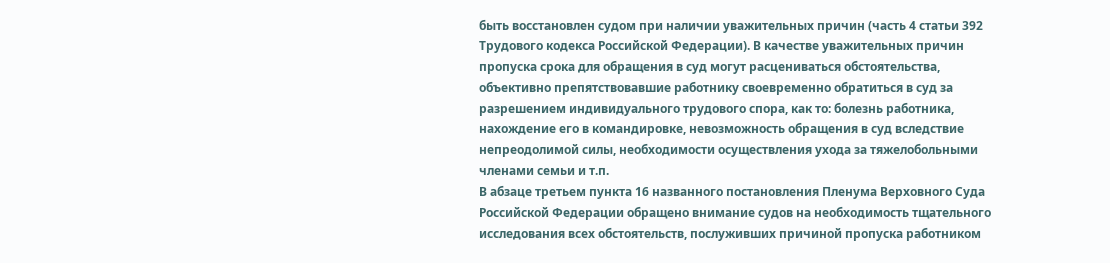быть восстановлен судом при наличии уважительных причин (часть 4 статьи 392 Трудового кодекса Российской Федерации). В качестве уважительных причин пропуска срока для обращения в суд могут расцениваться обстоятельства, объективно препятствовавшие работнику своевременно обратиться в суд за разрешением индивидуального трудового спора, как то: болезнь работника, нахождение его в командировке, невозможность обращения в суд вследствие непреодолимой силы, необходимости осуществления ухода за тяжелобольными членами семьи и т.п.
В абзаце третьем пункта 16 названного постановления Пленума Верховного Суда Российской Федерации обращено внимание судов на необходимость тщательного исследования всех обстоятельств, послуживших причиной пропуска работником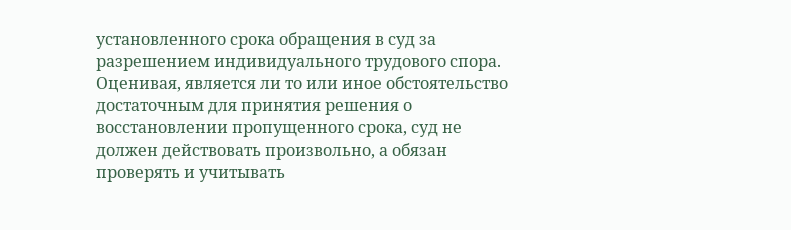установленного срока обращения в суд за разрешением индивидуального трудового спора.
Оценивая, является ли то или иное обстоятельство достаточным для принятия решения о восстановлении пропущенного срока, суд не должен действовать произвольно, а обязан проверять и учитывать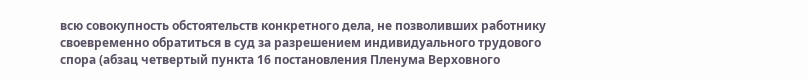всю совокупность обстоятельств конкретного дела, не позволивших работнику своевременно обратиться в суд за разрешением индивидуального трудового спора (абзац четвертый пункта 16 постановления Пленума Верховного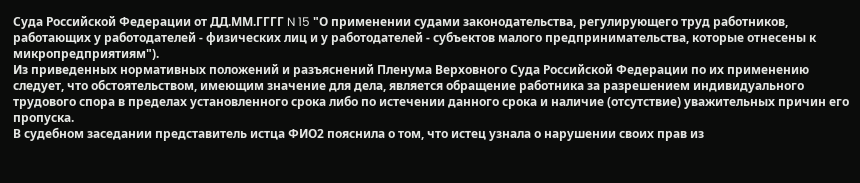Суда Российской Федерации от ДД.ММ.ГГГГ N 15 "О применении судами законодательства, регулирующего труд работников, работающих у работодателей - физических лиц и у работодателей - субъектов малого предпринимательства, которые отнесены к микропредприятиям").
Из приведенных нормативных положений и разъяснений Пленума Верховного Суда Российской Федерации по их применению следует, что обстоятельством, имеющим значение для дела, является обращение работника за разрешением индивидуального трудового спора в пределах установленного срока либо по истечении данного срока и наличие (отсутствие) уважительных причин его пропуска.
В судебном заседании представитель истца ФИО2 пояснила о том, что истец узнала о нарушении своих прав из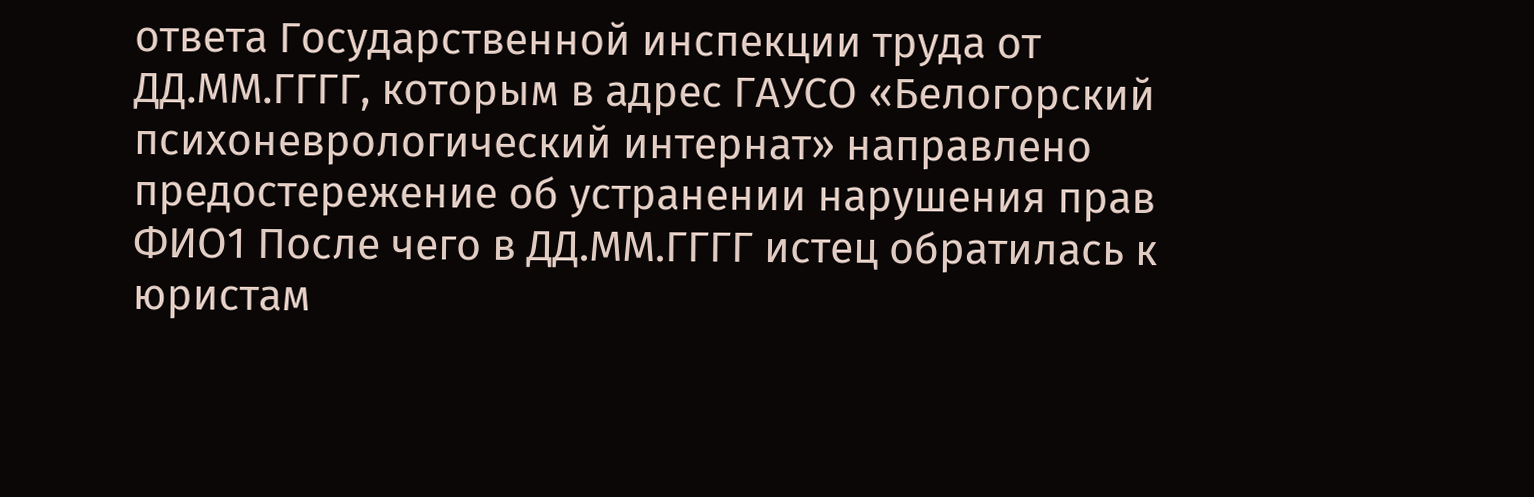ответа Государственной инспекции труда от ДД.ММ.ГГГГ, которым в адрес ГАУСО «Белогорский психоневрологический интернат» направлено предостережение об устранении нарушения прав ФИО1 После чего в ДД.ММ.ГГГГ истец обратилась к юристам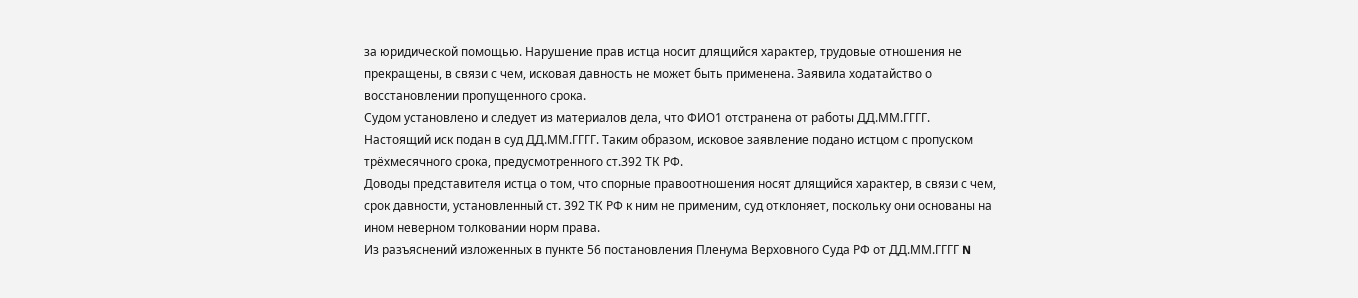за юридической помощью. Нарушение прав истца носит длящийся характер, трудовые отношения не прекращены, в связи с чем, исковая давность не может быть применена. Заявила ходатайство о восстановлении пропущенного срока.
Судом установлено и следует из материалов дела, что ФИО1 отстранена от работы ДД.ММ.ГГГГ.
Настоящий иск подан в суд ДД.ММ.ГГГГ. Таким образом, исковое заявление подано истцом с пропуском трёхмесячного срока, предусмотренного ст.392 ТК РФ.
Доводы представителя истца о том, что спорные правоотношения носят длящийся характер, в связи с чем, срок давности, установленный ст. 392 ТК РФ к ним не применим, суд отклоняет, поскольку они основаны на ином неверном толковании норм права.
Из разъяснений изложенных в пункте 56 постановления Пленума Верховного Суда РФ от ДД.ММ.ГГГГ N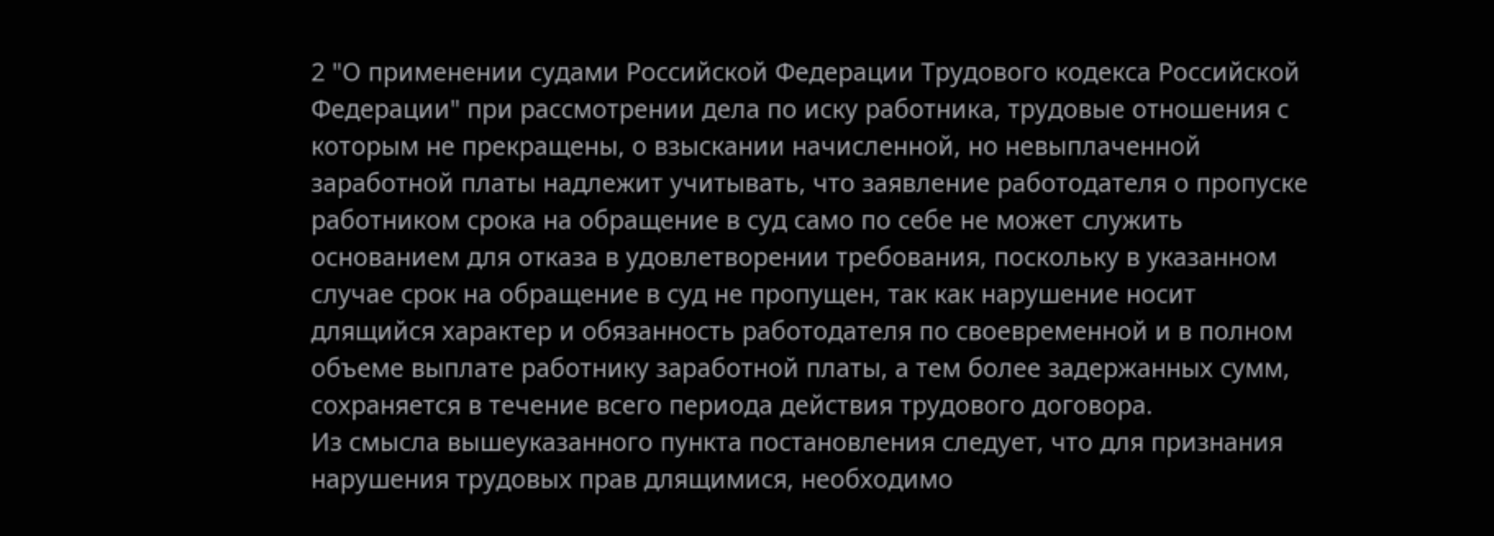2 "О применении судами Российской Федерации Трудового кодекса Российской Федерации" при рассмотрении дела по иску работника, трудовые отношения с которым не прекращены, о взыскании начисленной, но невыплаченной заработной платы надлежит учитывать, что заявление работодателя о пропуске работником срока на обращение в суд само по себе не может служить основанием для отказа в удовлетворении требования, поскольку в указанном случае срок на обращение в суд не пропущен, так как нарушение носит длящийся характер и обязанность работодателя по своевременной и в полном объеме выплате работнику заработной платы, а тем более задержанных сумм, сохраняется в течение всего периода действия трудового договора.
Из смысла вышеуказанного пункта постановления следует, что для признания нарушения трудовых прав длящимися, необходимо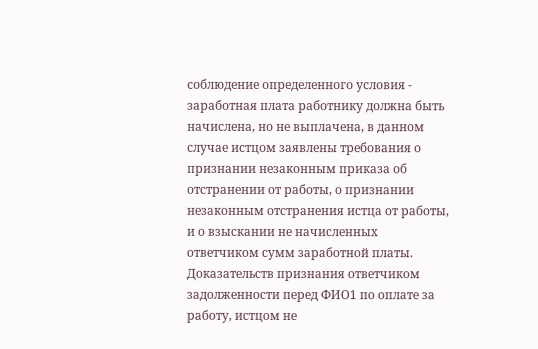соблюдение определенного условия - заработная плата работнику должна быть начислена, но не выплачена, в данном случае истцом заявлены требования о признании незаконным приказа об отстранении от работы, о признании незаконным отстранения истца от работы, и о взыскании не начисленных ответчиком сумм заработной платы. Доказательств признания ответчиком задолженности перед ФИО1 по оплате за работу, истцом не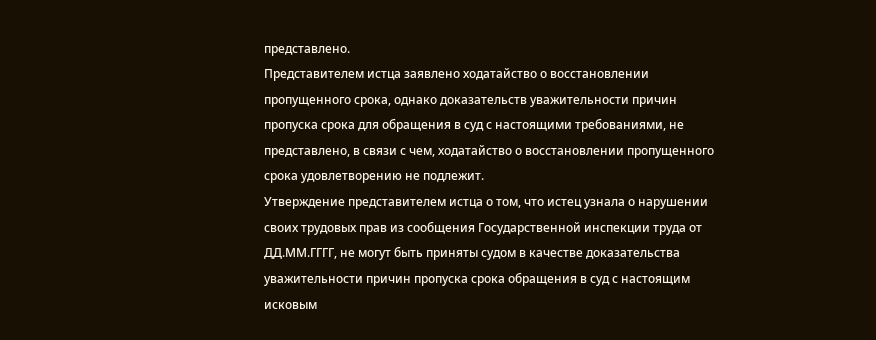представлено.
Представителем истца заявлено ходатайство о восстановлении пропущенного срока, однако доказательств уважительности причин пропуска срока для обращения в суд с настоящими требованиями, не представлено, в связи с чем, ходатайство о восстановлении пропущенного срока удовлетворению не подлежит.
Утверждение представителем истца о том, что истец узнала о нарушении своих трудовых прав из сообщения Государственной инспекции труда от ДД.ММ.ГГГГ, не могут быть приняты судом в качестве доказательства уважительности причин пропуска срока обращения в суд с настоящим исковым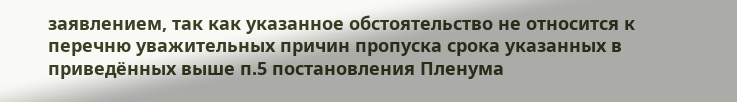заявлением, так как указанное обстоятельство не относится к перечню уважительных причин пропуска срока указанных в приведённых выше п.5 постановления Пленума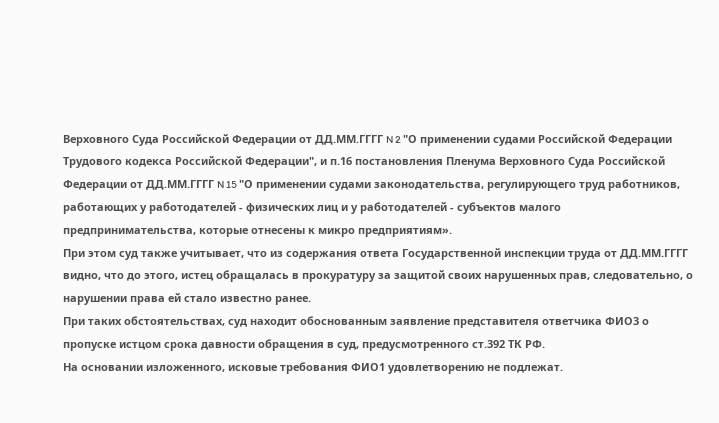Верховного Суда Российской Федерации от ДД.ММ.ГГГГ N 2 "О применении судами Российской Федерации Трудового кодекса Российской Федерации", и п.16 постановления Пленума Верховного Суда Российской Федерации от ДД.ММ.ГГГГ N 15 "О применении судами законодательства, регулирующего труд работников, работающих у работодателей - физических лиц и у работодателей - субъектов малого предпринимательства, которые отнесены к микро предприятиям».
При этом суд также учитывает, что из содержания ответа Государственной инспекции труда от ДД.ММ.ГГГГ видно, что до этого, истец обращалась в прокуратуру за защитой своих нарушенных прав, следовательно, о нарушении права ей стало известно ранее.
При таких обстоятельствах, суд находит обоснованным заявление представителя ответчика ФИО3 о пропуске истцом срока давности обращения в суд, предусмотренного ст.392 ТК РФ.
На основании изложенного, исковые требования ФИО1 удовлетворению не подлежат.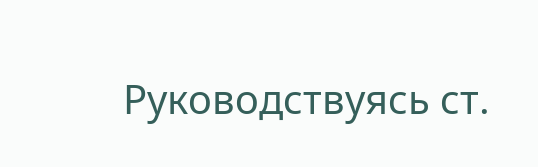Руководствуясь ст.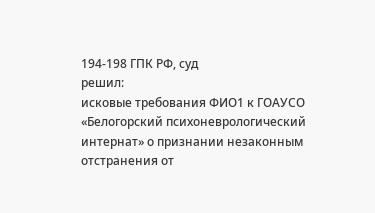194-198 ГПК РФ, суд
решил:
исковые требования ФИО1 к ГОАУСО «Белогорский психоневрологический интернат» о признании незаконным отстранения от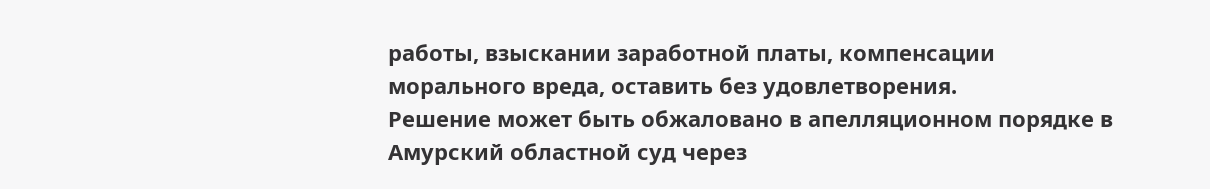работы, взыскании заработной платы, компенсации морального вреда, оставить без удовлетворения.
Решение может быть обжаловано в апелляционном порядке в Амурский областной суд через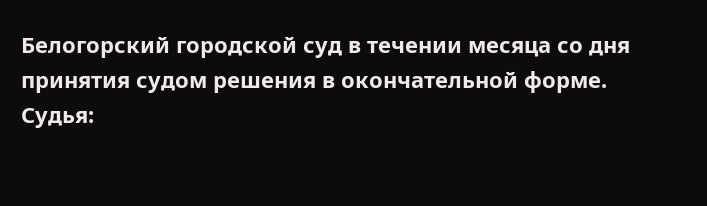Белогорский городской суд в течении месяца со дня принятия судом решения в окончательной форме.
Судья: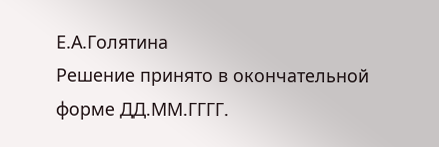Е.А.Голятина
Решение принято в окончательной форме ДД.ММ.ГГГГ.